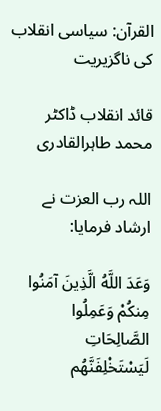القرآن: سیاسی انقلاب کی ناگزیریت

قائد انقلاب ڈاکٹر محمد طاہرالقادری

اللہ رب العزت نے ارشاد فرمایا:

وَعَدَ اللَّهُ الَّذِينَ آمَنُوا مِنكُمْ وَعَمِلُوا الصَّالِحَاتِ لَيَسْتَخْلِفَنَّهُم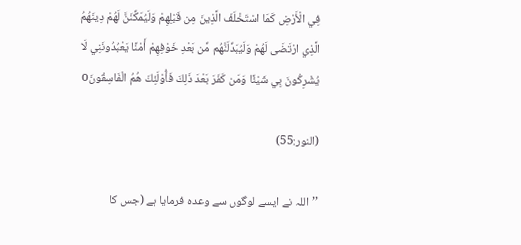فِي الْأَرْضِ كَمَا اسْتَخْلَفَ الَّذِينَ مِن قَبْلِهِمْ وَلَيُمَكِّنَنَّ لَهُمْ دِينَهُمُ الَّذِي ارْتَضَى لَهُمْ وَلَيُبَدِّلَنَّهُم مِّن بَعْدِ خَوْفِهِمْ أَمْنًا يَعْبُدُونَنِي لَا يُشْرِكُونَ بِي شَيْئًا وَمَن كَفَرَ بَعْدَ ذَلِكَ فَأُوْلَئِكَ هُمُ الْفَاسِقُونَo

(النور:55)

’’اللہ نے ایسے لوگوں سے وعدہ فرمایا ہے (جس کا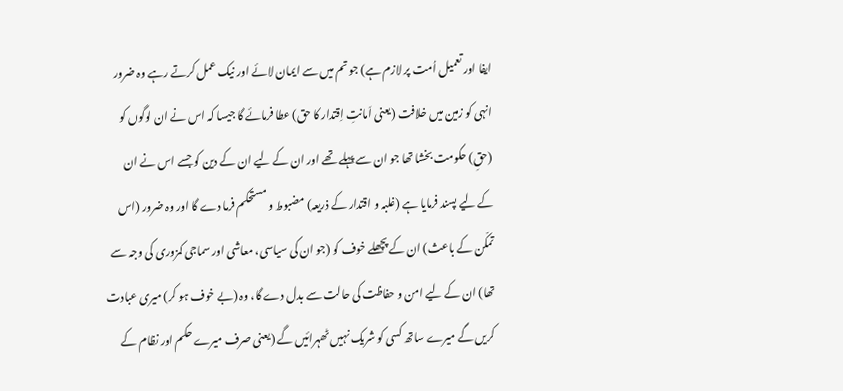ایفا اور تعمیل اُمت پر لازم ہے) جو تم میں سے ایمان لائے اور نیک عمل کرتے رہے وہ ضرور انہی کو زمین میں خلافت (یعنی اَمانتِ اِقتدار کا حق) عطا فرمائے گا جیسا کہ اس نے ان لوگوں کو (حقِ) حکومت بخشا تھا جو ان سے پہلے تھے اور ان کے لیے ان کے دین کو جسے اس نے ان کے لیے پسند فرمایا ہے (غلبہ و اقتدار کے ذریعہ) مضبوط و مستحکم فرما دے گا اور وہ ضرور (اس تمکّن کے باعث) ان کے پچھلے خوف کو (جو ان کی سیاسی، معاشی اور سماجی کمزوری کی وجہ سے تھا) ان کے لیے امن و حفاظت کی حالت سے بدل دے گا، وہ (بے خوف ہو کر) میری عبادت کریں گے میرے ساتھ کسی کو شریک نہیں ٹھہرائیں گے (یعنی صرف میرے حکم اور نظام کے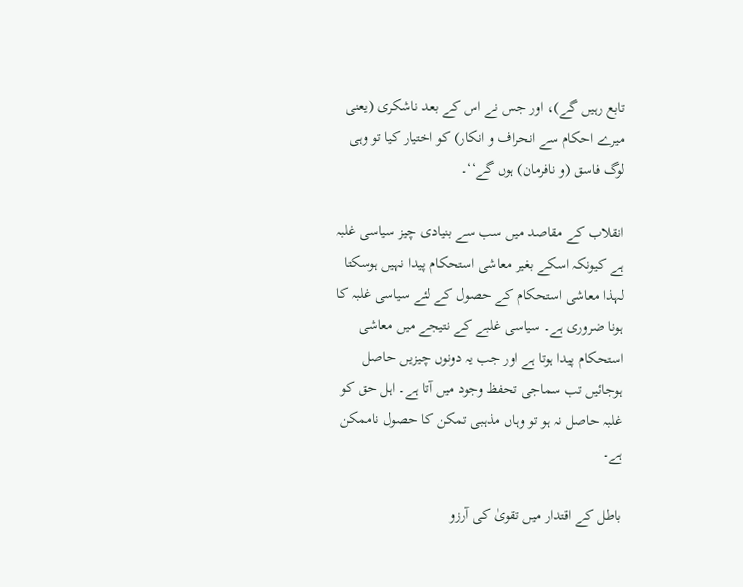تابع رہیں گے)، اور جس نے اس کے بعد ناشکری (یعنی میرے احکام سے انحراف و انکار) کو اختیار کیا تو وہی لوگ فاسق (و نافرمان) ہوں گے‘‘۔

انقلاب کے مقاصد میں سب سے بنیادی چیز سیاسی غلبہ ہے کیونکہ اسکے بغیر معاشی استحکام پیدا نہیں ہوسکتا لہذا معاشی استحکام کے حصول کے لئے سیاسی غلبہ کا ہونا ضروری ہے۔ سیاسی غلبے کے نتیجے میں معاشی استحکام پیدا ہوتا ہے اور جب یہ دونوں چیزیں حاصل ہوجائیں تب سماجی تحفظ وجود میں آتا ہے۔ اہل حق کو غلبہ حاصل نہ ہو تو وہاں مذہبی تمکن کا حصول ناممکن ہے۔

باطل کے اقتدار میں تقویٰ کی آرزو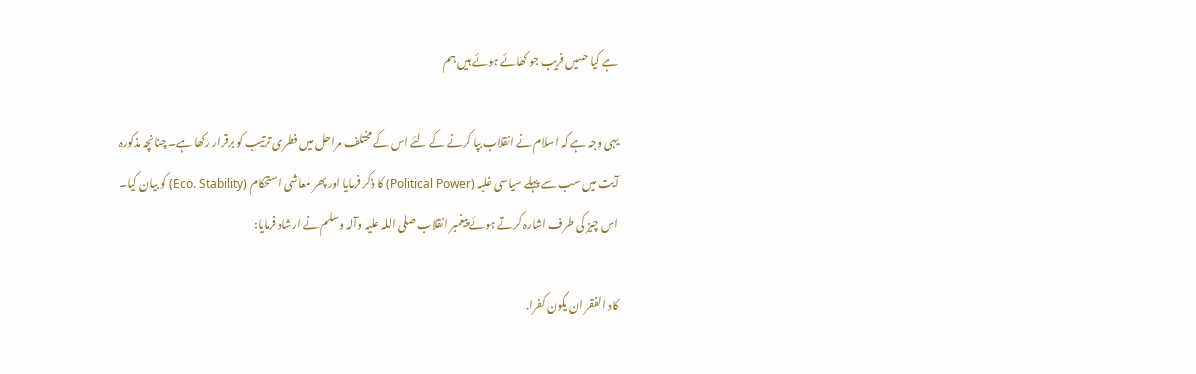ہے کیا حسیں فریب جو کھائے ہوئے ہیں ہم

یہی وجہ ہے کہ اسلام نے انقلاب بپا کرنے کے لئے اس کے مختلف مراحل میں فطری ترتیب کو برقرار رکھا ہے۔ چنانچہ مذکورہ آیت میں سب سے پہلے سیاسی غلبہ (Political Power) کا ذکر فرمایا اور پھر معاشی استحکام (Eco. Stability) کو بیان کیا۔ اس چیز کی طرف اشارہ کرتے ہوئے پیغمبر انقلاب صلی اللہ علیہ وآلہ وسلم نے ارشاد فرمایا:

کاد الفقر ان يکون کفرا.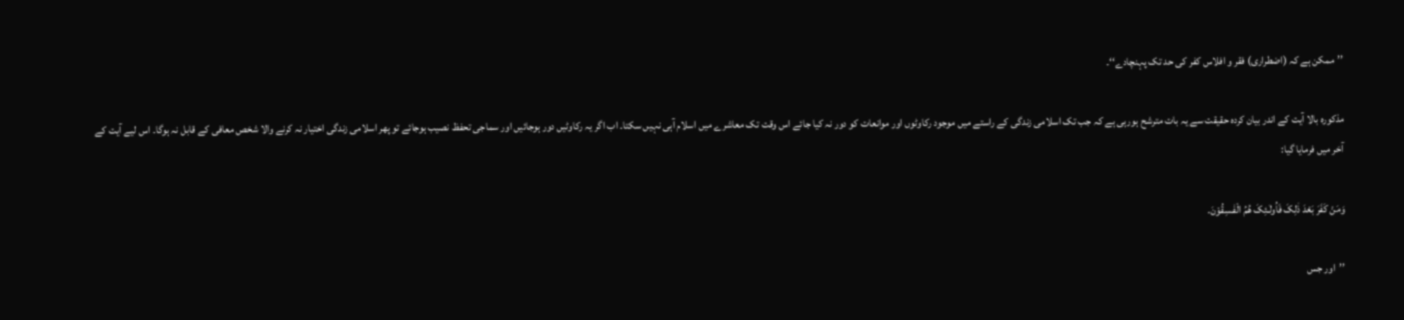’’ممکن ہے کہ (اضطراری) فقر و افلاس کفر کی حد تک پہنچادے‘‘۔

مذکورہ بالا آیت کے اندر بیان کردہ حقیقت سے یہ بات مترشح ہورہی ہے کہ جب تک اسلامی زندگی کے راستے میں موجود رکاوٹوں اور موانعات کو دور نہ کیا جائے اس وقت تک معاشرے میں اسلام آہی نہیں سکتا۔ اب اگر یہ رکاوٹیں دور ہوجائیں اور سماجی تحفظ نصیب ہوجائے تو پھر اسلامی زندگی اختیار نہ کرنے والا شخص معافی کے قابل نہ ہوگا۔ اس لیے آیت کے آخر میں فرمایا گیا:

وَمَنْ کَفَرَ بَعْدَ ذٰلِکَ فَاُولٰـئِکَ هُمُ الْفٰـسِقُوْنَ.

’’اور جس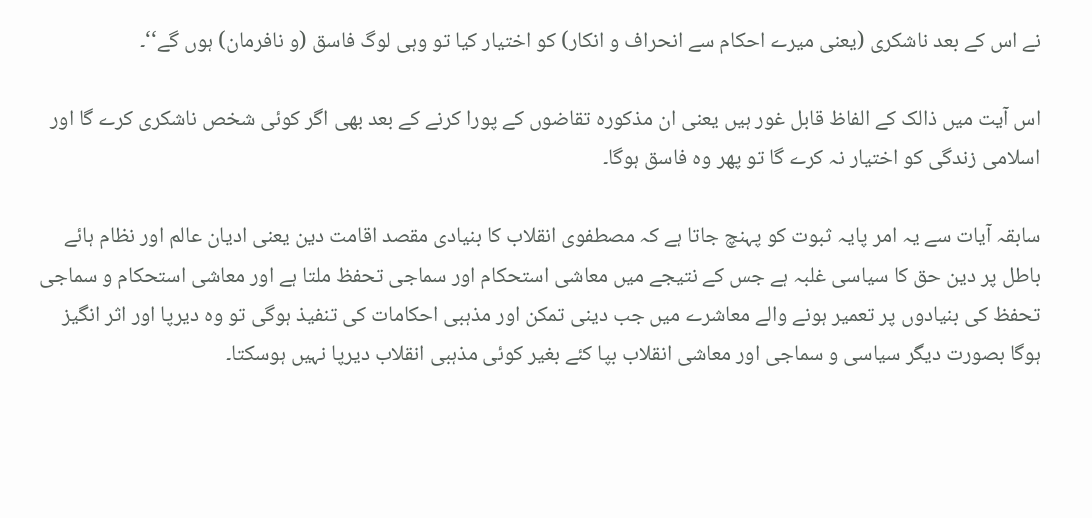نے اس کے بعد ناشکری (یعنی میرے احکام سے انحراف و انکار) کو اختیار کیا تو وہی لوگ فاسق (و نافرمان) ہوں گے‘‘۔

اس آیت میں ذالک کے الفاظ قابل غور ہیں یعنی ان مذکورہ تقاضوں کے پورا کرنے کے بعد بھی اگر کوئی شخص ناشکری کرے گا اور اسلامی زندگی کو اختیار نہ کرے گا تو پھر وہ فاسق ہوگا۔

سابقہ آیات سے یہ امر پایہ ثبوت کو پہنچ جاتا ہے کہ مصطفوی انقلاب کا بنیادی مقصد اقامت دین یعنی ادیان عالم اور نظام ہائے باطل پر دین حق کا سیاسی غلبہ ہے جس کے نتیجے میں معاشی استحکام اور سماجی تحفظ ملتا ہے اور معاشی استحکام و سماجی تحفظ کی بنیادوں پر تعمیر ہونے والے معاشرے میں جب دینی تمکن اور مذہبی احکامات کی تنفیذ ہوگی تو وہ دیرپا اور اثر انگیز ہوگا بصورت دیگر سیاسی و سماجی اور معاشی انقلاب بپا کئے بغیر کوئی مذہبی انقلاب دیرپا نہیں ہوسکتا۔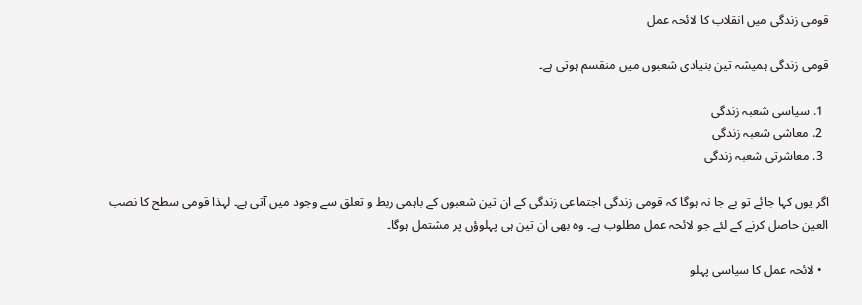قومی زندگی میں انقلاب کا لائحہ عمل

قومی زندگی ہمیشہ تین بنیادی شعبوں میں منقسم ہوتی ہے۔

  1. سیاسی شعبہ زندگی
  2. معاشی شعبہ زندگی
  3. معاشرتی شعبہ زندگی

اگر یوں کہا جائے تو بے جا نہ ہوگا کہ قومی زندگی اجتماعی زندگی کے ان تین شعبوں کے باہمی ربط و تعلق سے وجود میں آتی ہے۔ لہذا قومی سطح کا نصب العین حاصل کرنے کے لئے جو لائحہ عمل مطلوب ہے۔ وہ بھی ان تین ہی پہلوؤں پر مشتمل ہوگا۔

  • لائحہ عمل کا سیاسی پہلو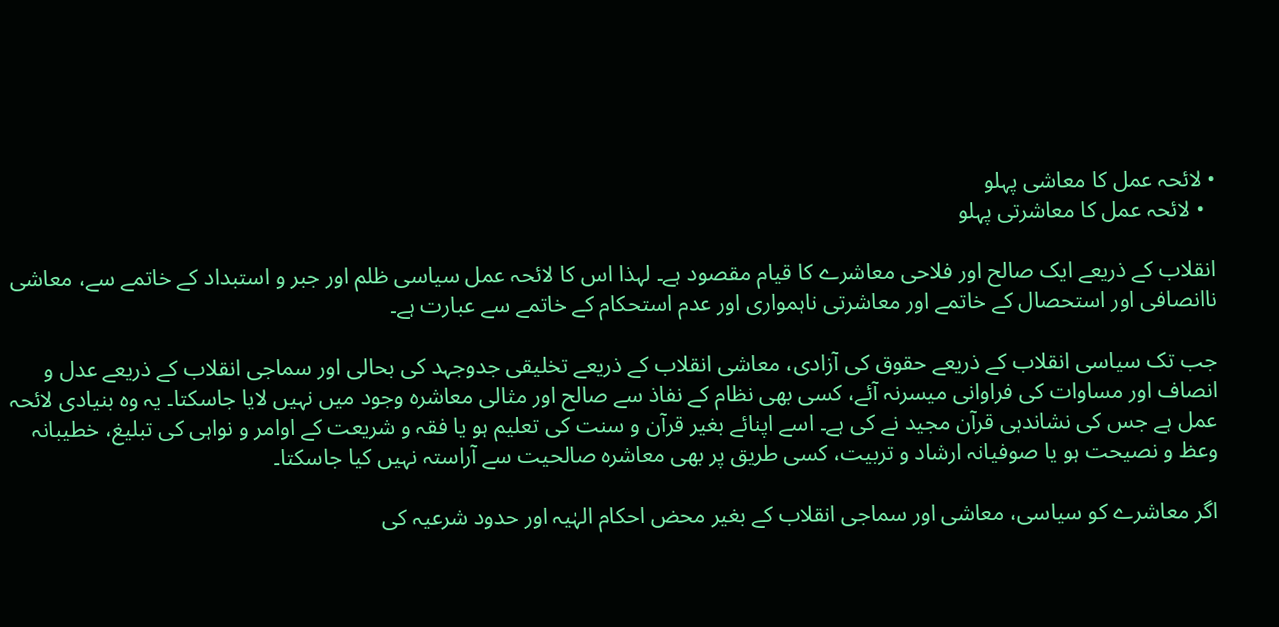• لائحہ عمل کا معاشی پہلو
  • لائحہ عمل کا معاشرتی پہلو

انقلاب کے ذریعے ایک صالح اور فلاحی معاشرے کا قیام مقصود ہے۔ لہذا اس کا لائحہ عمل سیاسی ظلم اور جبر و استبداد کے خاتمے سے، معاشی ناانصافی اور استحصال کے خاتمے اور معاشرتی ناہمواری اور عدم استحکام کے خاتمے سے عبارت ہے۔

جب تک سیاسی انقلاب کے ذریعے حقوق کی آزادی، معاشی انقلاب کے ذریعے تخلیقی جدوجہد کی بحالی اور سماجی انقلاب کے ذریعے عدل و انصاف اور مساوات کی فراوانی میسرنہ آئے، کسی بھی نظام کے نفاذ سے صالح اور مثالی معاشرہ وجود میں نہیں لایا جاسکتا۔ یہ وہ بنیادی لائحہ عمل ہے جس کی نشاندہی قرآن مجید نے کی ہے۔ اسے اپنائے بغیر قرآن و سنت کی تعلیم ہو یا فقہ و شریعت کے اوامر و نواہی کی تبلیغ، خطیبانہ وعظ و نصیحت ہو یا صوفیانہ ارشاد و تربیت، کسی طریق پر بھی معاشرہ صالحیت سے آراستہ نہیں کیا جاسکتا۔

اگر معاشرے کو سیاسی، معاشی اور سماجی انقلاب کے بغیر محض احکام الہٰیہ اور حدود شرعیہ کی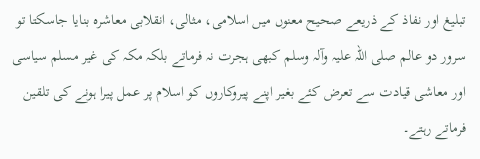تبلیغ اور نفاذ کے ذریعے صحیح معنوں میں اسلامی، مثالی، انقلابی معاشرہ بنایا جاسکتا تو سرور دو عالم صلی اللہ علیہ وآلہ وسلم کبھی ہجرت نہ فرماتے بلکہ مکہ کی غیر مسلم سیاسی اور معاشی قیادت سے تعرض کئے بغیر اپنے پیروکاروں کو اسلام پر عمل پیرا ہونے کی تلقین فرماتے رہتے۔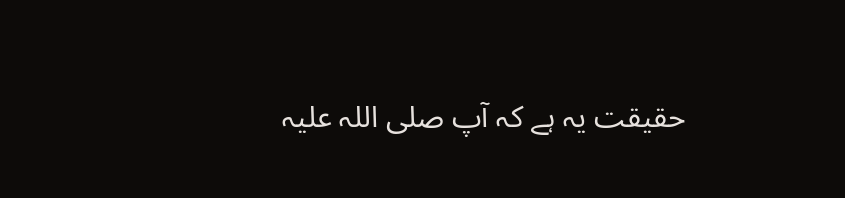حقیقت یہ ہے کہ آپ صلی اللہ علیہ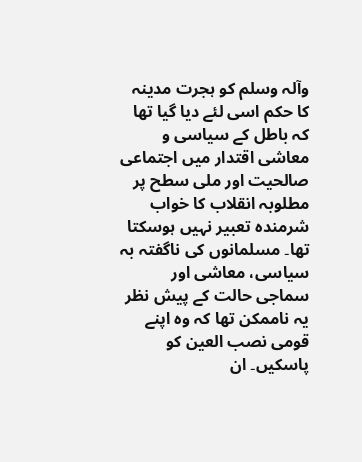وآلہ وسلم کو ہجرت مدینہ کا حکم اسی لئے دیا گیا تھا کہ باطل کے سیاسی و معاشی اقتدار میں اجتماعی صالحیت اور ملی سطح پر مطلوبہ انقلاب کا خواب شرمندہ تعبیر نہیں ہوسکتا تھا۔ مسلمانوں کی ناگفتہ بہ سیاسی، معاشی اور سماجی حالت کے پیش نظر یہ ناممکن تھا کہ وہ اپنے قومی نصب العین کو پاسکیں۔ ان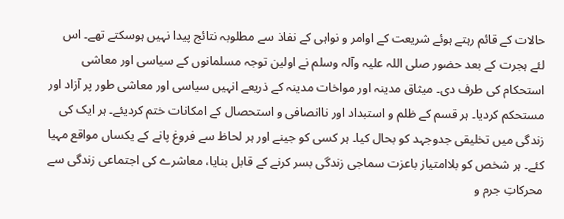حالات کے قائم رہتے ہوئے شریعت کے اوامر و نواہی کے نفاذ سے مطلوبہ نتائج پیدا نہیں ہوسکتے تھے۔ اس لئے ہجرت کے بعد حضور صلی اللہ علیہ وآلہ وسلم نے اولین توجہ مسلمانوں کے سیاسی اور معاشی استحکام کی طرف دی۔ میثاق مدینہ اور مواخات مدینہ کے ذریعے انہیں سیاسی اور معاشی طور پر آزاد اور مستحکم کردیا۔ ہر قسم کے ظلم و استبداد اور ناانصافی و استحصال کے امکانات ختم کردیئے۔ ہر ایک کی زندگی میں تخلیقی جدوجہد کو بحال کیا۔ ہر کسی کو جینے اور ہر لحاظ سے فروغ پانے کے یکساں مواقع مہیا کئے۔ ہر شخص کو بلاامتیاز باعزت سماجی زندگی بسر کرنے کے قابل بنایا، معاشرے کی اجتماعی زندگی سے محرکاتِ جرم و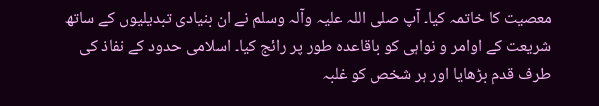معصیت کا خاتمہ کیا۔ آپ صلی اللہ علیہ وآلہ وسلم نے ان بنیادی تبدیلیوں کے ساتھ شریعت کے اوامر و نواہی کو باقاعدہ طور پر رائج کیا۔ اسلامی حدود کے نفاذ کی طرف قدم بڑھایا اور ہر شخص کو غلبہ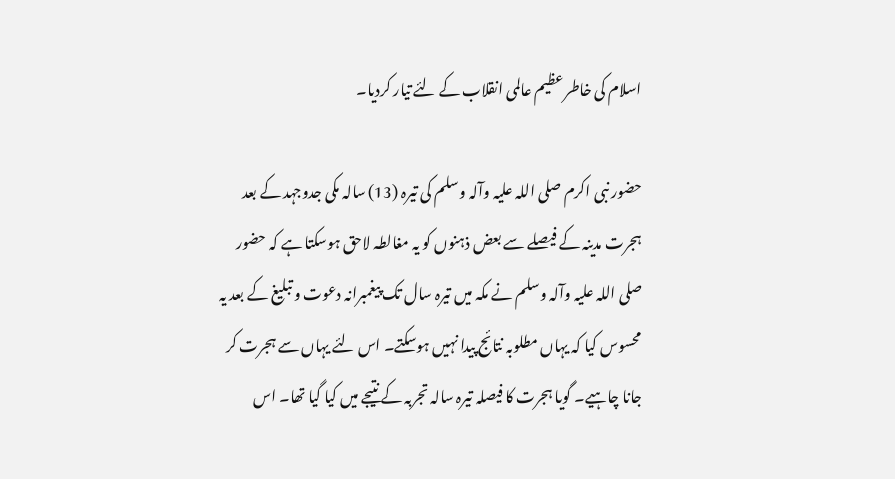اسلام کی خاطر عظیم عالمی انقلاب کے لئے تیار کردیا۔

حضور نبی اکرم صلی اللہ علیہ وآلہ وسلم کی تیرہ (13) سالہ مکی جدوجہد کے بعد ہجرت مدینہ کے فیصلے سے بعض ذہنوں کو یہ مغالطہ لاحق ہوسکتا ہے کہ حضور صلی اللہ علیہ وآلہ وسلم نے مکہ میں تیرہ سال تک پیغمبرانہ دعوت و تبلیغ کے بعد یہ محسوس کیا کہ یہاں مطلوبہ نتائج پیدا نہیں ہوسکتے۔ اس لئے یہاں سے ہجرت کر جانا چاہیے۔ گویا ہجرت کا فیصلہ تیرہ سالہ تجربہ کے نتیجے میں کیا گیا تھا۔ اس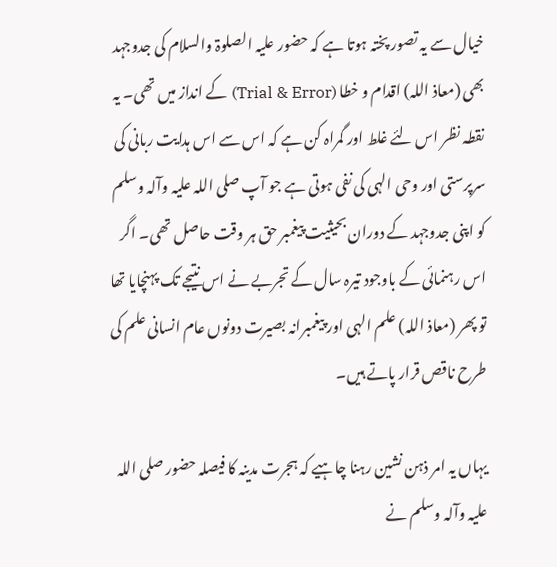خیال سے یہ تصور پختہ ہوتا ہے کہ حضور علیہ الصلوۃ والسلام کی جدوجہد بھی (معاذ اللہ) اقدام و خطا (Trial & Error) کے انداز میں تھی۔ یہ نقطہ نظر اس لئے غلط اور گمراہ کن ہے کہ اس سے اس ہدایت ربانی کی سرپرستی اور وحی الہی کی نفی ہوتی ہے جو آپ صلی اللہ علیہ وآلہ وسلم کو اپنی جدوجہد کے دوران بحیثیت پیغمبر حق ہر وقت حاصل تھی۔ اگر اس رہنمائی کے باوجود تیرہ سال کے تجربے نے اس نتیجے تک پہنچایا تھا تو پھر (معاذ اللہ) علم الہی اور پیغمبرانہ بصیرت دونوں عام انسانی علم کی طرح ناقص قرار پاتے ہیں۔

یہاں یہ امر ذہن نشین رہنا چاہیے کہ ہجرت مدینہ کا فیصلہ حضور صلی اللہ علیہ وآلہ وسلم نے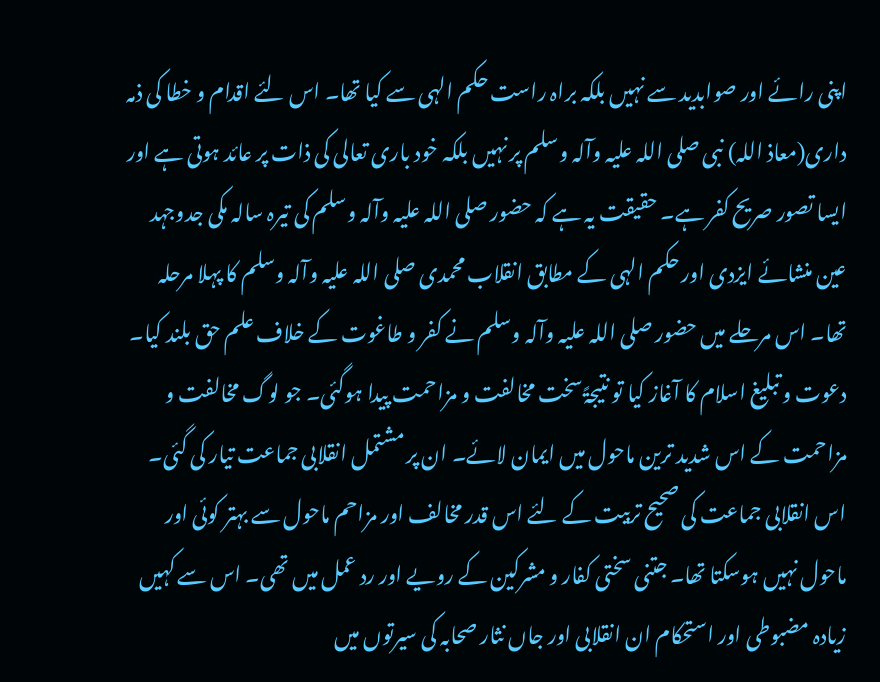اپنی رائے اور صوابدید سے نہیں بلکہ براہ راست حکم الہی سے کیا تھا۔ اس لئے اقدام و خطا کی ذمہ داری(معاذ اللہ) نبی صلی اللہ علیہ وآلہ وسلم پر نہیں بلکہ خود باری تعالی کی ذات پر عائد ہوتی ہے اور ایسا تصور صریح کفر ہے۔ حقیقت یہ ہے کہ حضور صلی اللہ علیہ وآلہ وسلم کی تیرہ سالہ مکی جدوجہد عین منشائے ایزدی اور حکم الہی کے مطابق انقلاب محمدی صلی اللہ علیہ وآلہ وسلم کا پہلا مرحلہ تھا۔ اس مرحلے میں حضور صلی اللہ علیہ وآلہ وسلم نے کفر و طاغوت کے خلاف علم حق بلند کیا۔ دعوت و تبلیغ اسلام کا آغاز کیا تو نتیجۃً سخت مخالفت و مزاحمت پیدا ہوگئی۔ جو لوگ مخالفت و مزاحمت کے اس شدید ترین ماحول میں ایمان لائے۔ ان پر مشتمل انقلابی جماعت تیار کی گئی۔ اس انقلابی جماعت کی صحیح تربیت کے لئے اس قدر مخالف اور مزاحم ماحول سے بہتر کوئی اور ماحول نہیں ہوسکتا تھا۔ جتنی سختی کفار و مشرکین کے رویے اور رد عمل میں تھی۔ اس سے کہیں زیادہ مضبوطی اور استحکام ان انقلابی اور جاں نثار صحابہ کی سیرتوں میں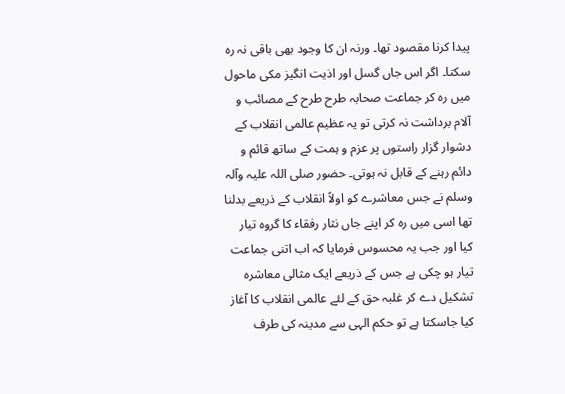پیدا کرنا مقصود تھا۔ ورنہ ان کا وجود بھی باقی نہ رہ سکتا۔ اگر اس جاں گسل اور اذیت انگیز مکی ماحول میں رہ کر جماعت صحابہ طرح طرح کے مصائب و آلام برداشت نہ کرتی تو یہ عظیم عالمی انقلاب کے دشوار گزار راستوں پر عزم و ہمت کے ساتھ قائم و دائم رہنے کے قابل نہ ہوتی۔ حضور صلی اللہ علیہ وآلہ وسلم نے جس معاشرے کو اولاً انقلاب کے ذریعے بدلنا تھا اسی میں رہ کر اپنے جاں نثار رفقاء کا گروہ تیار کیا اور جب یہ محسوس فرمایا کہ اب اتنی جماعت تیار ہو چکی ہے جس کے ذریعے ایک مثالی معاشرہ تشکیل دے کر غلبہ حق کے لئے عالمی انقلاب کا آغاز کیا جاسکتا ہے تو حکم الہی سے مدینہ کی طرف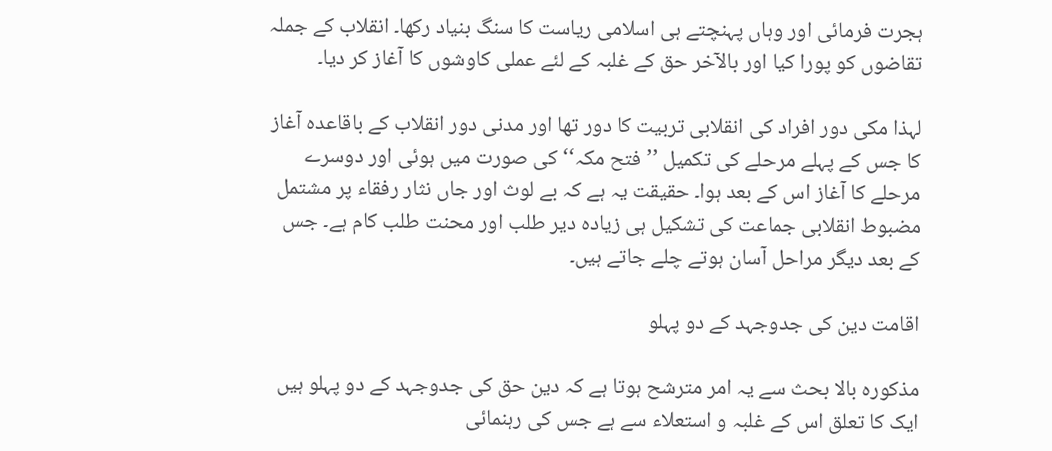ہجرت فرمائی اور وہاں پہنچتے ہی اسلامی ریاست کا سنگ بنیاد رکھا۔ انقلاب کے جملہ تقاضوں کو پورا کیا اور بالآخر حق کے غلبہ کے لئے عملی کاوشوں کا آغاز کر دیا۔

لہذا مکی دور افراد کی انقلابی تربیت کا دور تھا اور مدنی دور انقلاب کے باقاعدہ آغاز کا جس کے پہلے مرحلے کی تکمیل ’’فتح مکہ‘‘ کی صورت میں ہوئی اور دوسرے مرحلے کا آغاز اس کے بعد ہوا۔ حقیقت یہ ہے کہ بے لوث اور جاں نثار رفقاء پر مشتمل مضبوط انقلابی جماعت کی تشکیل ہی زیادہ دیر طلب اور محنت طلب کام ہے۔ جس کے بعد دیگر مراحل آسان ہوتے چلے جاتے ہیں۔

اقامت دین کی جدوجہد کے دو پہلو

مذکورہ بالا بحث سے یہ امر مترشح ہوتا ہے کہ دین حق کی جدوجہد کے دو پہلو ہیں ایک کا تعلق اس کے غلبہ و استعلاء سے ہے جس کی رہنمائی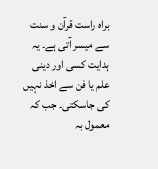براہ راست قرآن و سنت سے میسر آتی ہے۔ یہ ہدایت کسی اور دینی علم یا فن سے اخذ نہیں کی جاسکتی۔ جب کہ معمول بہ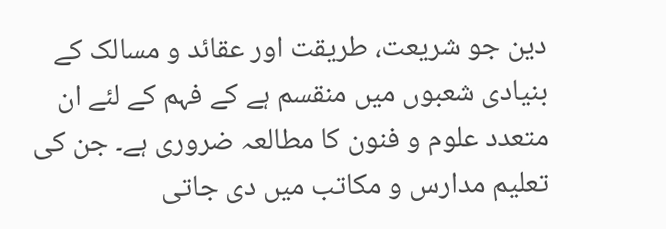دین جو شریعت، طریقت اور عقائد و مسالک کے بنیادی شعبوں میں منقسم ہے کے فہم کے لئے ان متعدد علوم و فنون کا مطالعہ ضروری ہے۔ جن کی تعلیم مدارس و مکاتب میں دی جاتی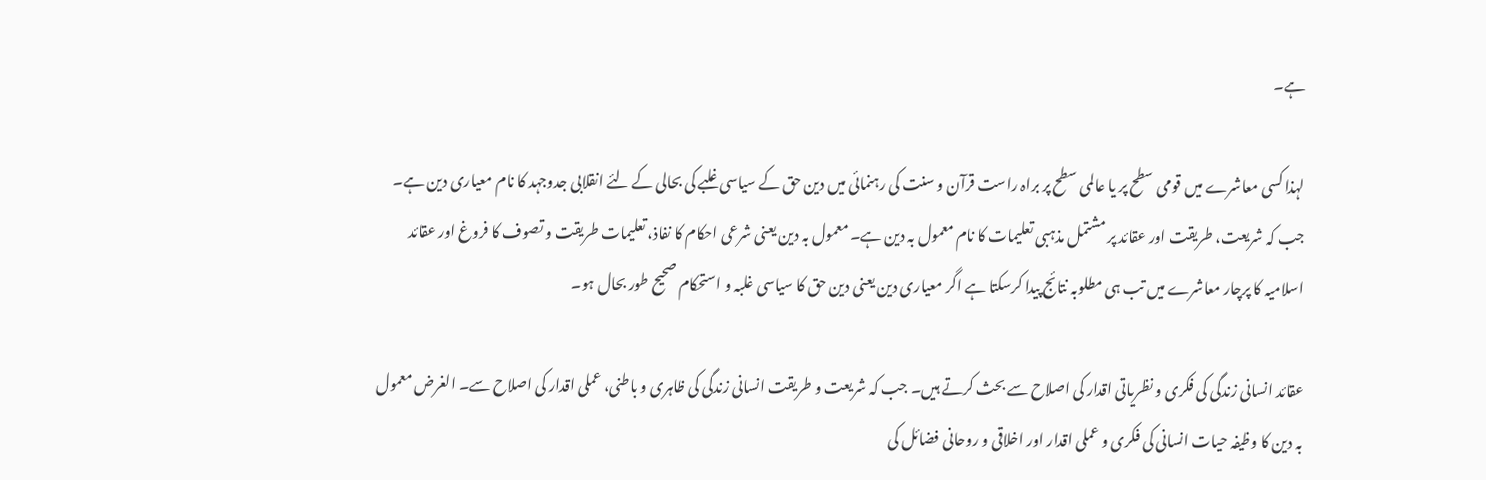ہے۔

لہذا کسی معاشرے میں قومی سطح پر یا عالمی سطح پر براہ راست قرآن و سنت کی رہنمائی میں دین حق کے سیاسی غلبے کی بحالی کے لئے انقلابی جدوجہد کا نام معیاری دین ہے۔ جب کہ شریعت، طریقت اور عقائد پر مشتمل مذہبی تعلیمات کا نام معمول بہ دین ہے۔ معمول بہ دین یعنی شرعی احکام کا نفاذ، تعلیمات طریقت و تصوف کا فروغ اور عقائد اسلامیہ کا پرچار معاشرے میں تب ہی مطلوبہ نتائج پیدا کرسکتا ہے اگر معیاری دین یعنی دین حق کا سیاسی غلبہ و استحکام صحیح طور بحال ہو۔

عقائد انسانی زندگی کی فکری و نظریاتی اقدار کی اصلاح سے بحث کرتے ہیں۔ جب کہ شریعت و طریقت انسانی زندگی کی ظاہری و باطنی، عملی اقدار کی اصلاح سے۔ الغرض معمول بہ دین کا وظیفہ حیات انسانی کی فکری و عملی اقدار اور اخلاقی و روحانی فضائل کی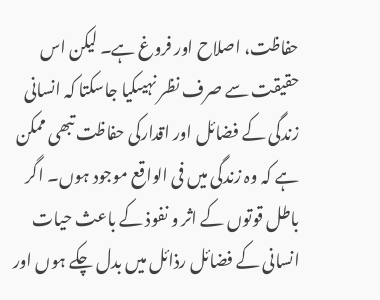حفاظت، اصلاح اور فروغ ہے۔ لیکن اس حقیقت سے صرف نظر نہیںکیا جاسکتا کہ انسانی زندگی کے فضائل اور اقدارکی حفاظت تبھی ممکن ہے کہ وہ زندگی میں فی الواقع موجود ہوں۔ اگر باطل قوتوں کے اثر و نفوذ کے باعث حیات انسانی کے فضائل رذائل میں بدل چکے ہوں اور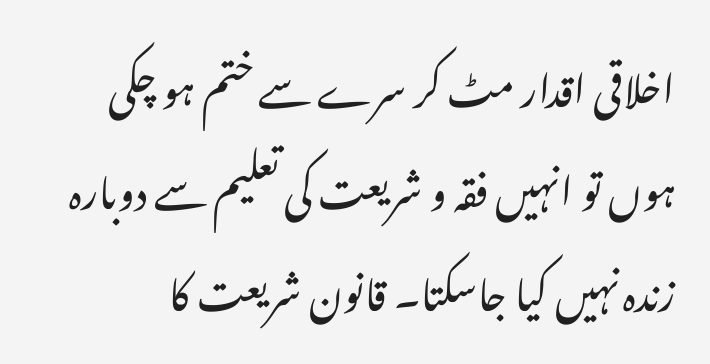اخلاقی اقدار مٹ کر سرے سے ختم ہو چکی ہوں تو انہیں فقہ و شریعت کی تعلیم سے دوبارہ زندہ نہیں کیا جاسکتا۔ قانون شریعت کا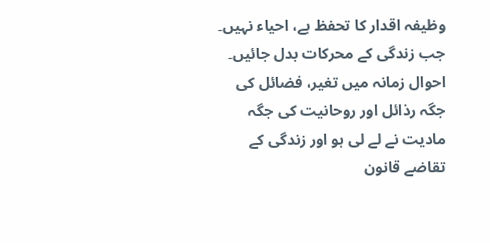وظیفہ اقدار کا تحفظ ہے، احیاء نہیں۔ جب زندگی کے محرکات بدل جائیں۔ احوال زمانہ میں تغیر، فضائل کی جگہ رذائل اور روحانیت کی جگہ مادیت نے لے لی ہو اور زندگی کے تقاضے قانون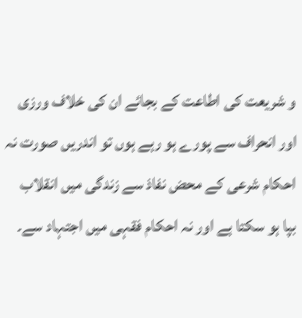و شریعت کی اطاعت کے بجائے ان کی خلاف ورزی اور انحراف سے پورے ہو رہے ہوں تو اندریں صورت نہ احکام شرعی کے محض نفاذ سے زندگی میں انقلاب بپا ہو سکتا ہے اور نہ احکام فقہی میں اجتہاد سے۔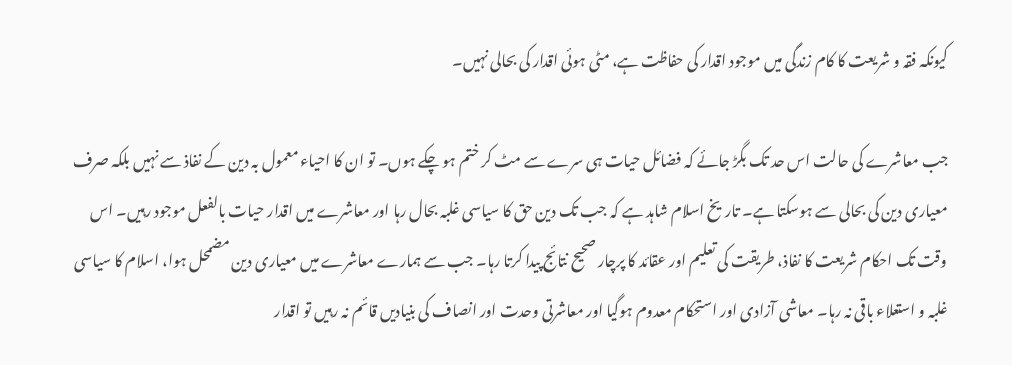کیونکہ فقہ و شریعت کا کام زندگی میں موجود اقدار کی حفاظت ہے، مٹی ہوئی اقدار کی بحالی نہیں۔

جب معاشرے کی حالت اس حد تک بگڑ جائے کہ فضائل حیات ہی سرے سے مٹ کر ختم ہو چکے ہوں۔ تو ان کا احیاء معمول بہ دین کے نفاذ سے نہیں بلکہ صرف معیاری دین کی بحالی سے ہوسکتا ہے۔ تاریخ اسلام شاہد ہے کہ جب تک دین حق کا سیاسی غلبہ بحال رہا اور معاشرے میں اقدار حیات بالفعل موجود رہیں۔ اس وقت تک احکام شریعت کا نفاذ، طریقت کی تعلیم اور عقائد کا پرچار صحیح نتائج پیدا کرتا رہا۔ جب سے ہمارے معاشرے میں معیاری دین مضمحل ہوا، اسلام کا سیاسی غلبہ و استعلاء باقی نہ رہا۔ معاشی آزادی اور استحکام معدوم ہوگیا اور معاشرتی وحدت اور انصاف کی بنیادیں قائم نہ رہیں تو اقدار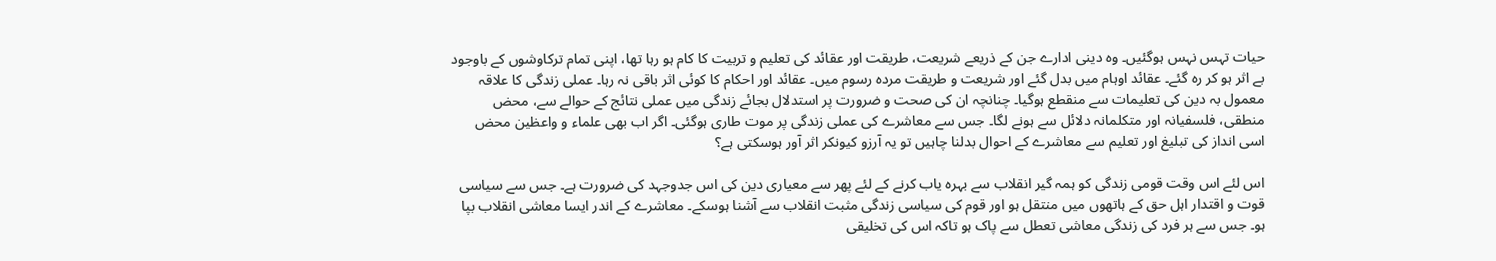حیات تہس نہس ہوگئیں۔ وہ دینی ادارے جن کے ذریعے شریعت، طریقت اور عقائد کی تعلیم و تربیت کا کام ہو رہا تھا، اپنی تمام ترکاوشوں کے باوجود بے اثر ہو کر رہ گئے۔ عقائد اوہام میں بدل گئے اور شریعت و طریقت مردہ رسوم میں۔ عقائد اور احکام کا کوئی اثر باقی نہ رہا۔ عملی زندگی کا علاقہ معمول بہ دین کی تعلیمات سے منقطع ہوگیا۔ چنانچہ ان کی صحت و ضرورت پر استدلال بجائے زندگی میں عملی نتائج کے حوالے سے، محض منطقی، فلسفیانہ اور متکلمانہ دلائل سے ہونے لگا۔ جس سے معاشرے کی عملی زندگی پر موت طاری ہوگئی۔ اگر اب بھی علماء و واعظین محض اسی انداز کی تبلیغ اور تعلیم سے معاشرے کے احوال بدلنا چاہیں تو یہ آرزو کیونکر اثر آور ہوسکتی ہے؟

اس لئے اس وقت قومی زندگی کو ہمہ گیر انقلاب سے بہرہ یاب کرنے کے لئے پھر سے معیاری دین کی اس جدوجہد کی ضرورت ہے۔ جس سے سیاسی قوت و اقتدار اہل حق کے ہاتھوں میں منتقل ہو اور قوم کی سیاسی زندگی مثبت انقلاب سے آشنا ہوسکے۔ معاشرے کے اندر ایسا معاشی انقلاب بپا ہو۔ جس سے ہر فرد کی زندگی معاشی تعطل سے پاک ہو تاکہ اس کی تخلیقی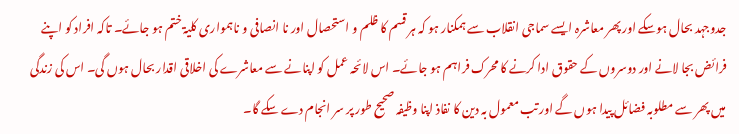جدوجہد بحال ہوسکے اور پھر معاشرہ ایسے سماجی انقلاب سے ہمکنار ہو کہ ہر قسم کا ظلم و استحصال اور نا انصافی و ناہمواری کلیۃ ختم ہو جائے۔ تاکہ افراد کو اپنے فرائض بجا لانے اور دوسروں کے حقوق ادا کرنے کا محرک فراہم ہو جائے۔ اس لائحہ عمل کو اپنانے سے معاشرے کی اخلاقی اقدار بحال ہوں گی۔ اس کی زندگی میں پھر سے مطلوبہ فضائل پیدا ہوں گے اور تب معمول بہ دین کا نفاذ اپنا وظیفہ صحیح طور پر سر انجام دے سکے گا۔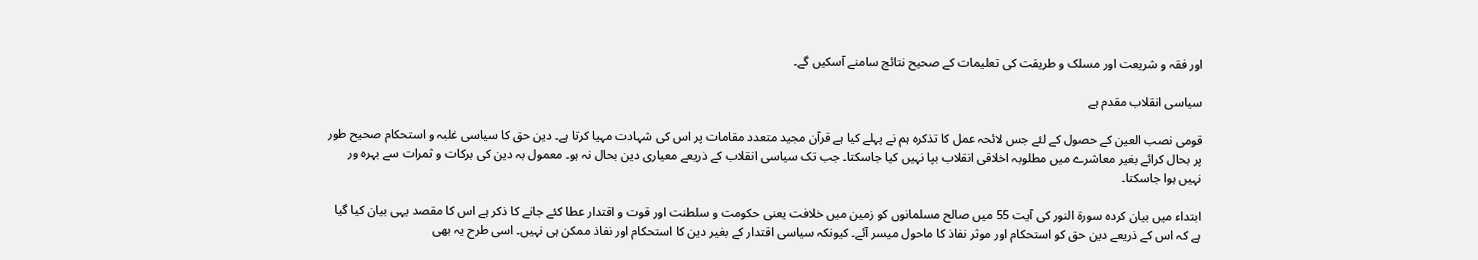اور فقہ و شریعت اور مسلک و طریقت کی تعلیمات کے صحیح نتائج سامنے آسکیں گے۔

سیاسی انقلاب مقدم ہے

قومی نصب العین کے حصول کے لئے جس لائحہ عمل کا تذکرہ ہم نے پہلے کیا ہے قرآن مجید متعدد مقامات پر اس کی شہادت مہیا کرتا ہے۔ دین حق کا سیاسی غلبہ و استحکام صحیح طور پر بحال کرائے بغیر معاشرے میں مطلوبہ اخلاقی انقلاب بپا نہیں کیا جاسکتا۔ جب تک سیاسی انقلاب کے ذریعے معیاری دین بحال نہ ہو۔ معمول بہ دین کی برکات و ثمرات سے بہرہ ور نہیں ہوا جاسکتا۔

ابتداء میں بیان کردہ سورۃ النور کی آیت 55 میں صالح مسلمانوں کو زمین میں خلافت یعنی حکومت و سلطنت اور قوت و اقتدار عطا کئے جانے کا ذکر ہے اس کا مقصد یہی بیان کیا گیا ہے کہ اس کے ذریعے دین حق کو استحکام اور موثر نفاذ کا ماحول میسر آئے۔ کیونکہ سیاسی اقتدار کے بغیر دین کا استحکام اور نفاذ ممکن ہی نہیں۔ اسی طرح یہ بھی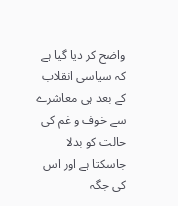واضح کر دیا گیا ہے کہ سیاسی انقلاب کے بعد ہی معاشرے سے خوف و غم کی حالت کو بدلا جاسکتا ہے اور اس کی جگہ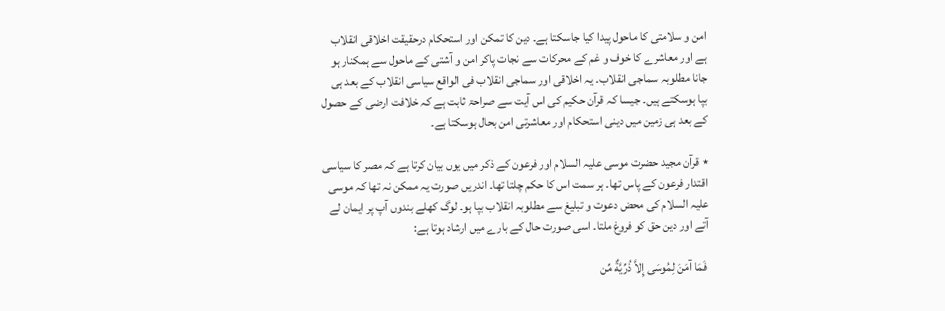امن و سلامتی کا ماحول پیدا کیا جاسکتا ہے۔ دین کا تمکن اور استحکام درحقیقت اخلاقی انقلاب ہے اور معاشرے کا خوف و غم کے محرکات سے نجات پاکر امن و آشتی کے ماحول سے ہمکنار ہو جانا مطلوبہ سماجی انقلاب۔ یہ اخلاقی اور سماجی انقلاب فی الواقع سیاسی انقلاب کے بعد ہی بپا ہوسکتے ہیں۔ جیسا کہ قرآن حکیم کی اس آیت سے صراحۃ ثابت ہے کہ خلافت ارضی کے حصول کے بعد ہی زمین میں دینی استحکام اور معاشرتی امن بحال ہوسکتا ہے۔

٭ قرآن مجید حضرت موسی علیہ السلام اور فرعون کے ذکر میں یوں بیان کرتا ہے کہ مصر کا سیاسی اقتدار فرعون کے پاس تھا۔ ہر سمت اس کا حکم چلتا تھا۔ اندریں صورت یہ ممکن نہ تھا کہ موسی علیہ السلام کی محض دعوت و تبلیغ سے مطلوبہ انقلاب بپا ہو۔ لوگ کھلے بندوں آپ پر ایمان لے آتے اور دین حق کو فروغ ملتا۔ اسی صورت حال کے بارے میں ارشاد ہوتا ہے:

 فَمَا آمَنَ لِمُوسَى إِلاَّ ذُرِّيَّةٌ مِّن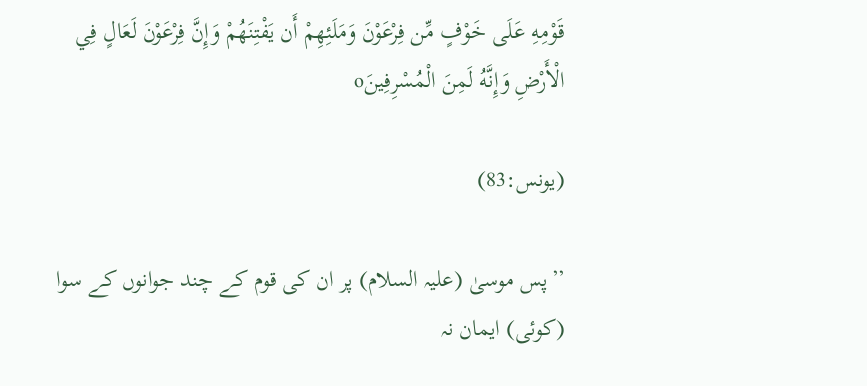قَوْمِهِ عَلَى خَوْفٍ مِّن فِرْعَوْنَ وَمَلَئِهِمْ أَن يَفْتِنَهُمْ وَإِنَّ فِرْعَوْنَ لَعَالٍ فِي الْأَرْضِ وَإِنَّهُ لَمِنَ الْمُسْرِفِينَo

(يونس:83)

’’پس موسیٰ (علیہ السلام) پر ان کی قوم کے چند جوانوں کے سوا (کوئی) ایمان نہ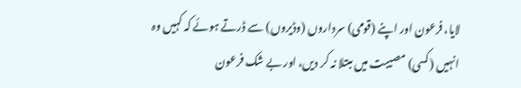لایا، فرعون اور اپنے (قومی) سرداروں (وڈیروں) سے ڈرتے ہوئے کہ کہیں وہ انہیں (کسی) مصیبت میں مبتلا نہ کر دیں، اور بے شک فرعون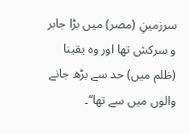سرزمینِ (مصر) میں بڑا جابر و سرکش تھا اور وہ یقینا (ظلم میں) حد سے بڑھ جانے والوں میں سے تھا‘‘۔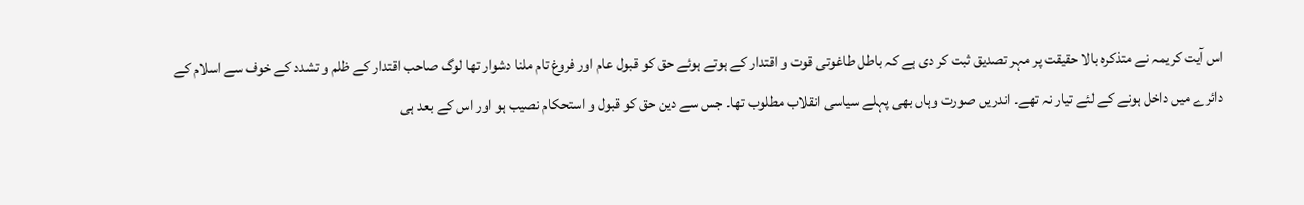اس آیت کریمہ نے متذکرہ بالا حقیقت پر مہر تصدیق ثبت کر دی ہے کہ باطل طاغوتی قوت و اقتدار کے ہوتے ہوئے حق کو قبول عام اور فروغ تام ملنا دشوار تھا لوگ صاحب اقتدار کے ظلم و تشدد کے خوف سے اسلام کے دائرے میں داخل ہونے کے لئے تیار نہ تھے۔ اندریں صورت وہاں بھی پہلے سیاسی انقلاب مطلوب تھا۔ جس سے دین حق کو قبول و استحکام نصیب ہو اور اس کے بعد ہی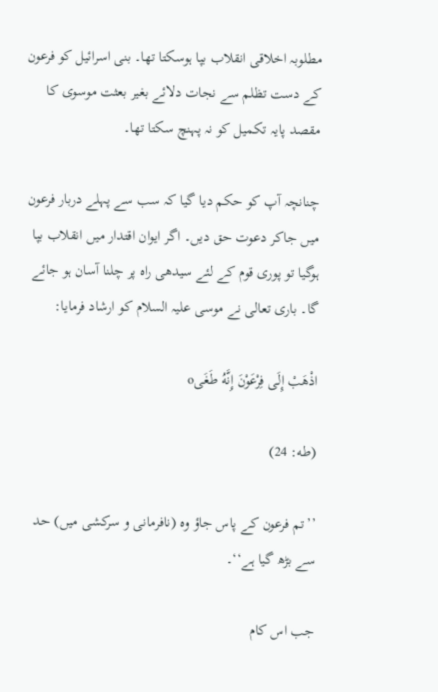مطلوبہ اخلاقی انقلاب بپا ہوسکتا تھا۔ بنی اسرائیل کو فرعون کے دست تظلم سے نجات دلائے بغیر بعثت موسوی کا مقصد پایہ تکمیل کو نہ پہنچ سکتا تھا۔

چنانچہ آپ کو حکم دیا گیا کہ سب سے پہلے دربار فرعون میں جاکر دعوت حق دیں۔ اگر ایوان اقتدار میں انقلاب بپا ہوگیا تو پوری قوم کے لئے سیدھی راہ پر چلنا آسان ہو جائے گا۔ باری تعالی نے موسی علیہ السلام کو ارشاد فرمایا:

اذْهَبْ إِلَى فِرْعَوْنَ إِنَّهُ طَغَىo

(طه: 24)

’’تم فرعون کے پاس جاؤ وہ (نافرمانی و سرکشی میں) حد سے بڑھ گیا ہے‘‘۔

جب اس کام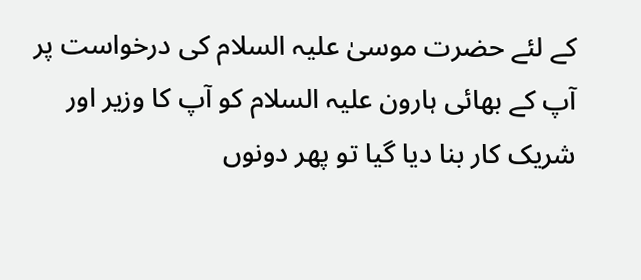کے لئے حضرت موسیٰ علیہ السلام کی درخواست پر آپ کے بھائی ہارون علیہ السلام کو آپ کا وزیر اور شریک کار بنا دیا گیا تو پھر دونوں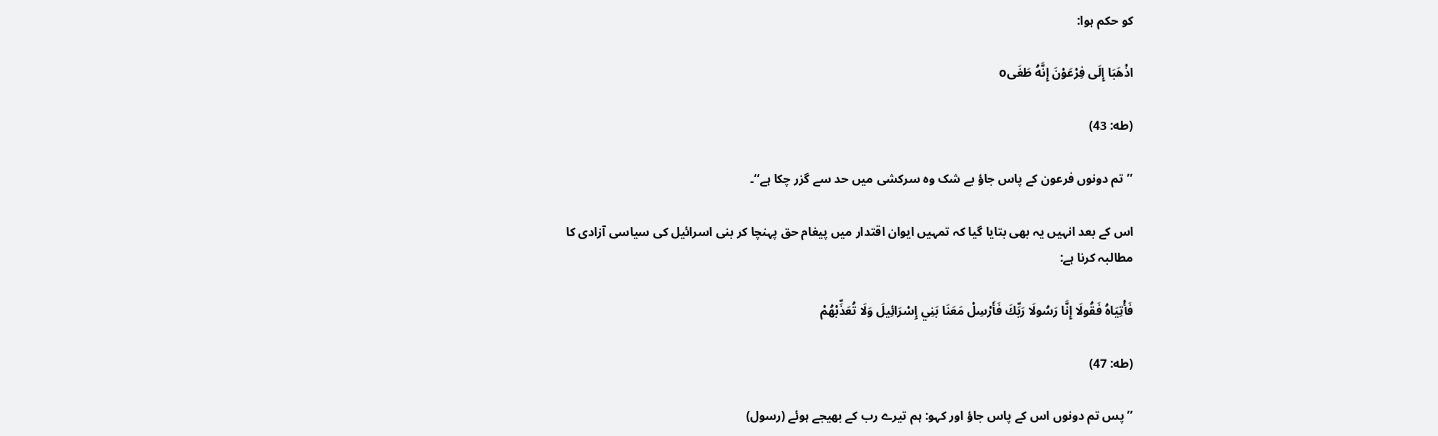کو حکم ہوا:

اذْهَبَا إِلَى فِرْعَوْنَ إِنَّهُ طَغَىo

(طه: 43)

’’تم دونوں فرعون کے پاس جاؤ بے شک وہ سرکشی میں حد سے گزر چکا ہے‘‘۔

اس کے بعد انہیں یہ بھی بتایا گیا کہ تمہیں ایوان اقتدار میں پیغام حق پہنچا کر بنی اسرائیل کی سیاسی آزادی کا مطالبہ کرنا ہے:

فَأْتِيَاهُ فَقُولَا إِنَّا رَسُولَا رَبِّكَ فَأَرْسِلْ مَعَنَا بَنِي إِسْرَائِيلَ وَلَا تُعَذِّبْهُمْ

(طه: 47)

’’پس تم دونوں اس کے پاس جاؤ اور کہو: ہم تیرے رب کے بھیجے ہوئے (رسول)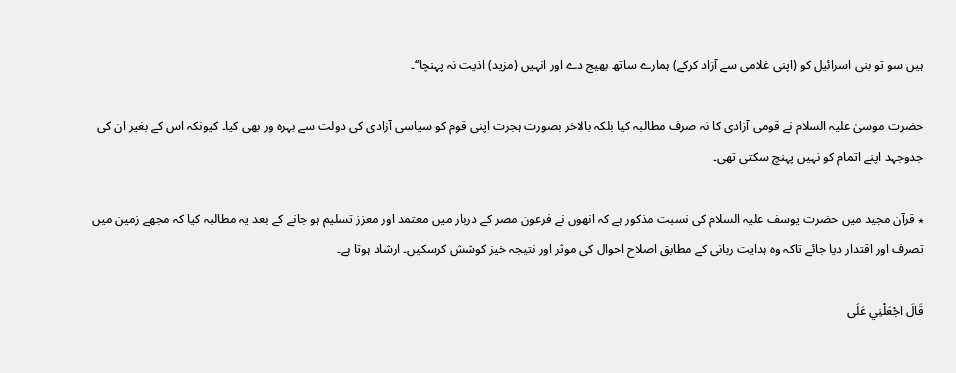ہیں سو تو بنی اسرائیل کو (اپنی غلامی سے آزاد کرکے) ہمارے ساتھ بھیج دے اور انہیں (مزید) اذیت نہ پہنچا‘‘۔

حضرت موسیٰ علیہ السلام نے قومی آزادی کا نہ صرف مطالبہ کیا بلکہ بالاخر بصورت ہجرت اپنی قوم کو سیاسی آزادی کی دولت سے بہرہ ور بھی کیا۔ کیونکہ اس کے بغیر ان کی جدوجہد اپنے اتمام کو نہیں پہنچ سکتی تھی۔

٭ قرآن مجید میں حضرت یوسف علیہ السلام کی نسبت مذکور ہے کہ انھوں نے فرعون مصر کے دربار میں معتمد اور معزز تسلیم ہو جانے کے بعد یہ مطالبہ کیا کہ مجھے زمین میں تصرف اور اقتدار دیا جائے تاکہ وہ ہدایت ربانی کے مطابق اصلاح احوال کی موثر اور نتیجہ خیز کوشش کرسکیں۔ ارشاد ہوتا ہے۔

قَالَ اجْعَلْنِي عَلَى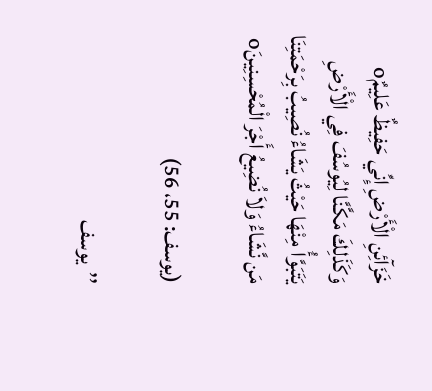خَزَآئِنِ الْأَرْضِ إِنِّي حَفِيظٌ عَلِيمٌo وَكَذَلِكَ مَكَّنَّا لِيُوسُفَ فِي الْأَرْضِ يَتَبَوَّأُ مِنْهَا حَيْثُ يَشَاءُ نُصِيبُ بِرَحْمَتِنَا مَن نَّشَاءُ وَلاَ نُضِيعُ أَجْرَ الْمُحْسِنِينَo

(يوسف: 55، 56)

’’یوسف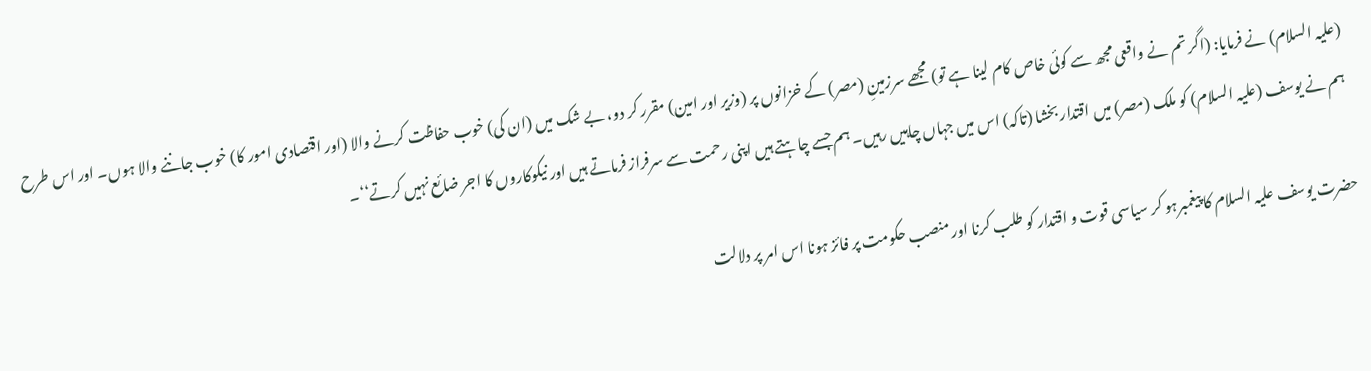(علیہ السلام) نے فرمایا: (اگر تم نے واقعی مجھ سے کوئی خاص کام لینا ہے تو) مجھے سرزمینِ (مصر) کے خزانوں پر (وزیر اور امین) مقرر کر دو، بے شک میں (ان کی) خوب حفاظت کرنے والا (اور اقتصادی امور کا) خوب جاننے والا ہوں۔ اور اس طرح ہم نے یوسف (علیہ السلام) کو ملک (مصر) میں اقتدار بخشا (تاکہ) اس میں جہاں چاہیں رہیں۔ ہم جسے چاہتے ہیں اپنی رحمت سے سرفراز فرماتے ہیں اور نیکوکاروں کا اجر ضائع نہیں کرتے‘‘۔

حضرت یوسف علیہ السلام کا پیغمبرہو کر سیاسی قوت و اقتدار کو طلب کرنا اور منصب حکومت پر فائز ہونا اس امر پر دلالت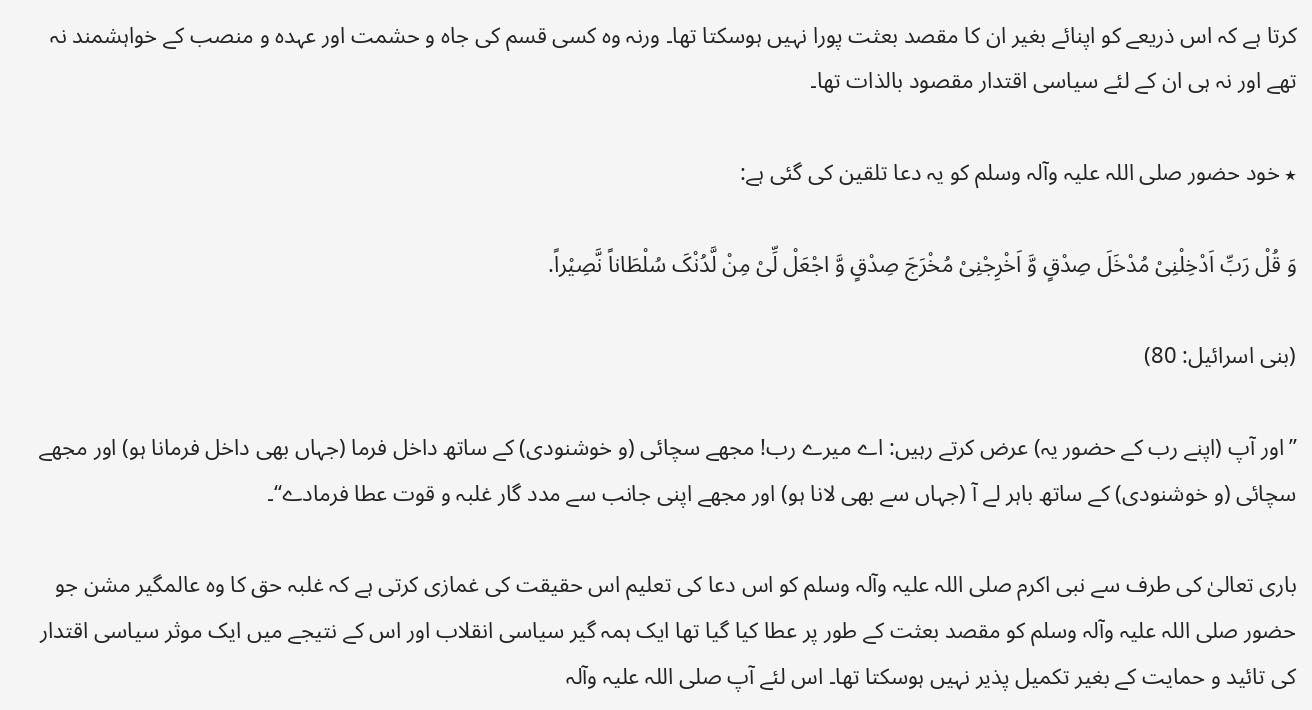کرتا ہے کہ اس ذریعے کو اپنائے بغیر ان کا مقصد بعثت پورا نہیں ہوسکتا تھا۔ ورنہ وہ کسی قسم کی جاہ و حشمت اور عہدہ و منصب کے خواہشمند نہ تھے اور نہ ہی ان کے لئے سیاسی اقتدار مقصود بالذات تھا۔

٭ خود حضور صلی اللہ علیہ وآلہ وسلم کو یہ دعا تلقین کی گئی ہے:

وَ قُلْ رَبِّ اَدْخِلْنِیْ مُدْخَلَ صِدْقٍ وَّ اَخْرِجْنِیْ مُخْرَجَ صِدْقٍ وَّ اجْعَلْ لِّیْ مِنْ لَّدُنْکَ سُلْطَاناً نَّصِيْراً.

(بنی اسرائيل: 80)

’’اور آپ (اپنے رب کے حضور یہ) عرض کرتے رہیں: اے میرے رب! مجھے سچائی (و خوشنودی) کے ساتھ داخل فرما (جہاں بھی داخل فرمانا ہو) اور مجھے سچائی (و خوشنودی) کے ساتھ باہر لے آ (جہاں سے بھی لانا ہو) اور مجھے اپنی جانب سے مدد گار غلبہ و قوت عطا فرمادے‘‘۔

باری تعالیٰ کی طرف سے نبی اکرم صلی اللہ علیہ وآلہ وسلم کو اس دعا کی تعلیم اس حقیقت کی غمازی کرتی ہے کہ غلبہ حق کا وہ عالمگیر مشن جو حضور صلی اللہ علیہ وآلہ وسلم کو مقصد بعثت کے طور پر عطا کیا گیا تھا ایک ہمہ گیر سیاسی انقلاب اور اس کے نتیجے میں ایک موثر سیاسی اقتدار کی تائید و حمایت کے بغیر تکمیل پذیر نہیں ہوسکتا تھا۔ اس لئے آپ صلی اللہ علیہ وآلہ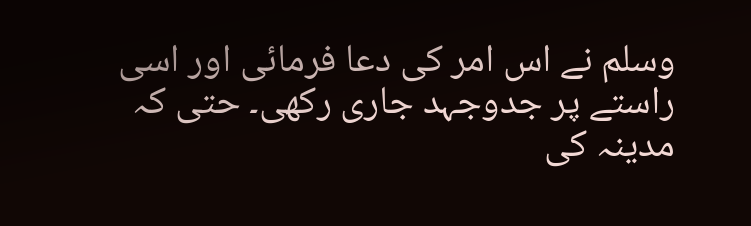وسلم نے اس امر کی دعا فرمائی اور اسی راستے پر جدوجہد جاری رکھی۔ حتی کہ مدینہ کی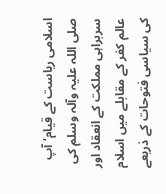اسلامی ریاست کے قیام‘ آپ صلی اللہ علیہ وآلہ وسلم کی سربراہی مملکت کے انعقاد اور عالم کفر کے مقابلے میں اسلام کی سیاسی فتوحات کے ذریعے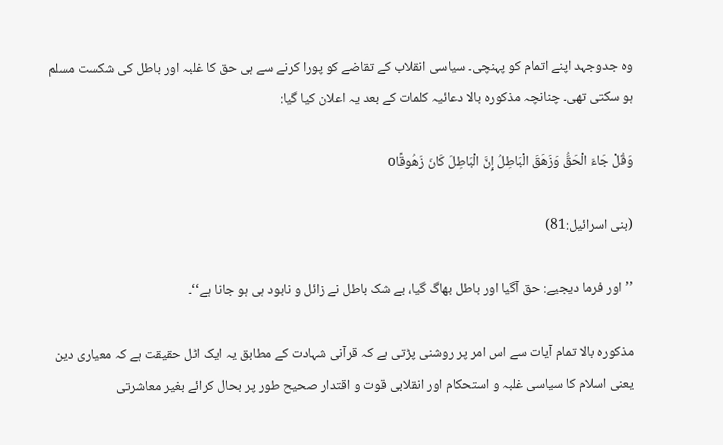وہ جدوجہد اپنے اتمام کو پہنچی۔ سیاسی انقلاب کے تقاضے کو پورا کرنے سے ہی حق کا غلبہ اور باطل کی شکست مسلم ہو سکتی تھی۔ چنانچہ مذکورہ بالا دعائیہ کلمات کے بعد یہ اعلان کیا گیا:

وَقُلْ جَاءَ الْحَقُّ وَزَهَقَ الْبَاطِلُ إِنَّ الْبَاطِلَ كَانَ زَهُوقًاo

(بنی اسرائيل:81)

’’اور فرما دیجیے: حق آگیا اور باطل بھاگ گیا، بے شک باطل نے زائل و نابود ہی ہو جانا ہے‘‘۔

مذکورہ بالا تمام آیات سے اس امر پر روشنی پڑتی ہے کہ قرآنی شہادت کے مطابق یہ ایک اٹل حقیقت ہے کہ معیاری دین یعنی اسلام کا سیاسی غلبہ و استحکام اور انقلابی قوت و اقتدار صحیح طور پر بحال کرائے بغیر معاشرتی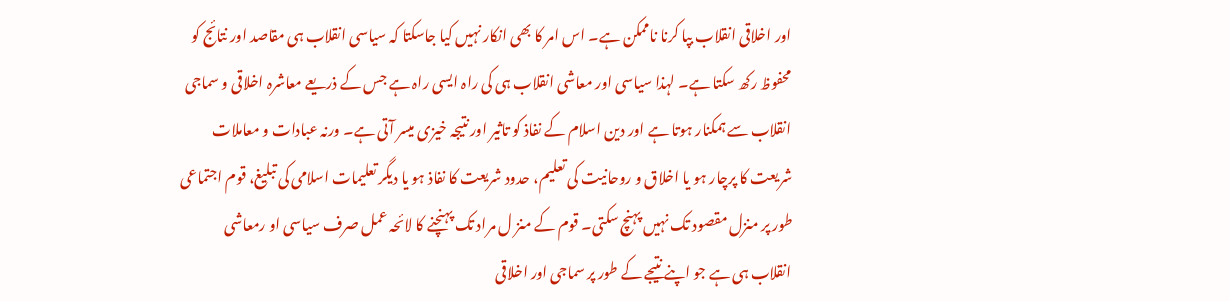اور اخلاقی انقلاب بپا کرنا ناممکن ہے۔ اس امر کا بھی انکار نہیں کیا جاسکتا کہ سیاسی انقلاب ہی مقاصد اور نتائج کو محفوظ رکھ سکتا ہے۔ لہذا سیاسی اور معاشی انقلاب ہی کی راہ ایسی راہ ہے جس کے ذریعے معاشرہ اخلاقی و سماجی انقلاب سے ہمکنار ہوتا ہے اور دین اسلام کے نفاذ کو تاثیر اور نتیجہ خیزی میسر آتی ہے۔ ورنہ عبادات و معاملات شریعت کا پرچار ہو یا اخلاق و روحانیت کی تعلیم، حدود شریعت کا نفاذ ہو یا دیگر تعلیمات اسلامی کی تبلیغ، قوم اجتماعی طور پر منزل مقصود تک نہیں پہنچ سکتی۔ قوم کے منز ل مراد تک پہنچنے کا لائحہ عمل صرف سیاسی او رمعاشی انقلاب ہی ہے جو اپنے نتیجے کے طور پر سماجی اور اخلاقی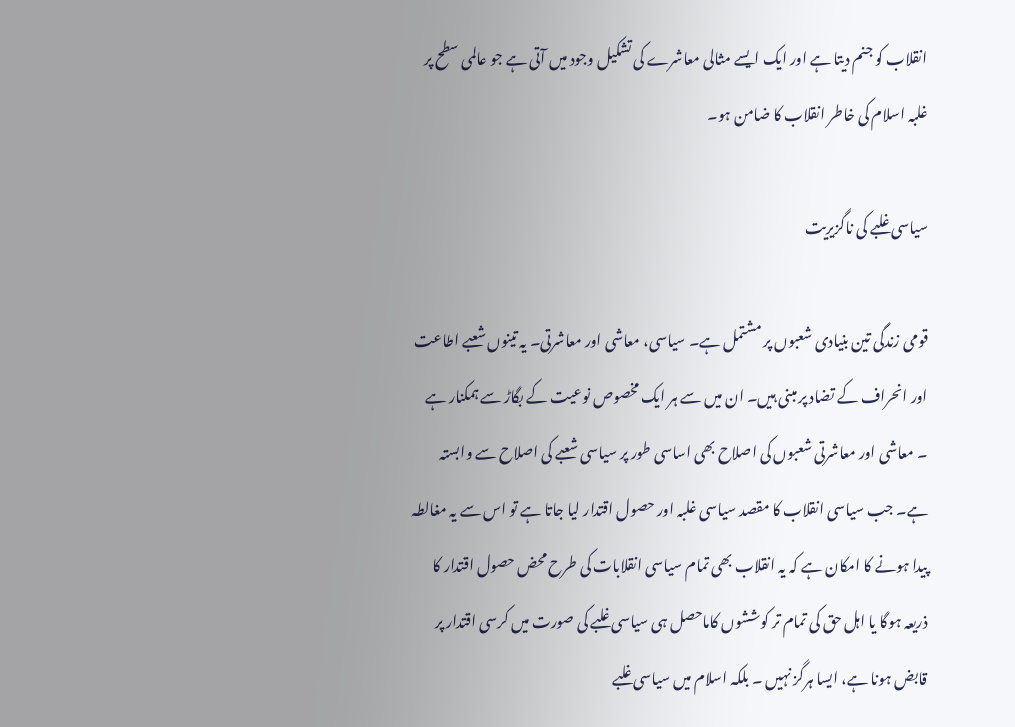انقلاب کو جنم دیتا ہے اور ایک ایسے مثالی معاشرے کی تشکیل وجود میں آتی ہے جو عالمی سطح پر غلبہ اسلام کی خاطر انقلاب کا ضامن ہو۔

سیاسی غلبے کی ناگزیریت

قومی زندگی تین بنیادی شعبوں پر مشتمل ہے۔ سیاسی، معاشی اور معاشرتی۔ یہ تینوں شعبے اطاعت اور انحراف کے تضاد پر مبنی ہیں۔ ان میں سے ہر ایک مخصوص نوعیت کے بگاڑ سے ہمکنار ہے ۔ معاشی اور معاشرتی شعبوں کی اصلاح بھی اساسی طور پر سیاسی شعبے کی اصلاح سے وابستہ ہے۔ جب سیاسی انقلاب کا مقصد سیاسی غلبہ اور حصول اقتدار لیا جاتا ہے تو اس سے یہ مغالطہ پیدا ہونے کا امکان ہے کہ یہ انقلاب بھی تمام سیاسی انقلابات کی طرح محض حصول اقتدار کا ذریعہ ہوگا یا اہل حق کی تمام تر کوششوں کاماحصل ہی سیاسی غلبے کی صورت میں کرسی اقتدار پر قابض ہونا ہے، ایسا ہرگز نہیں ۔ بلکہ اسلام میں سیاسی غلبے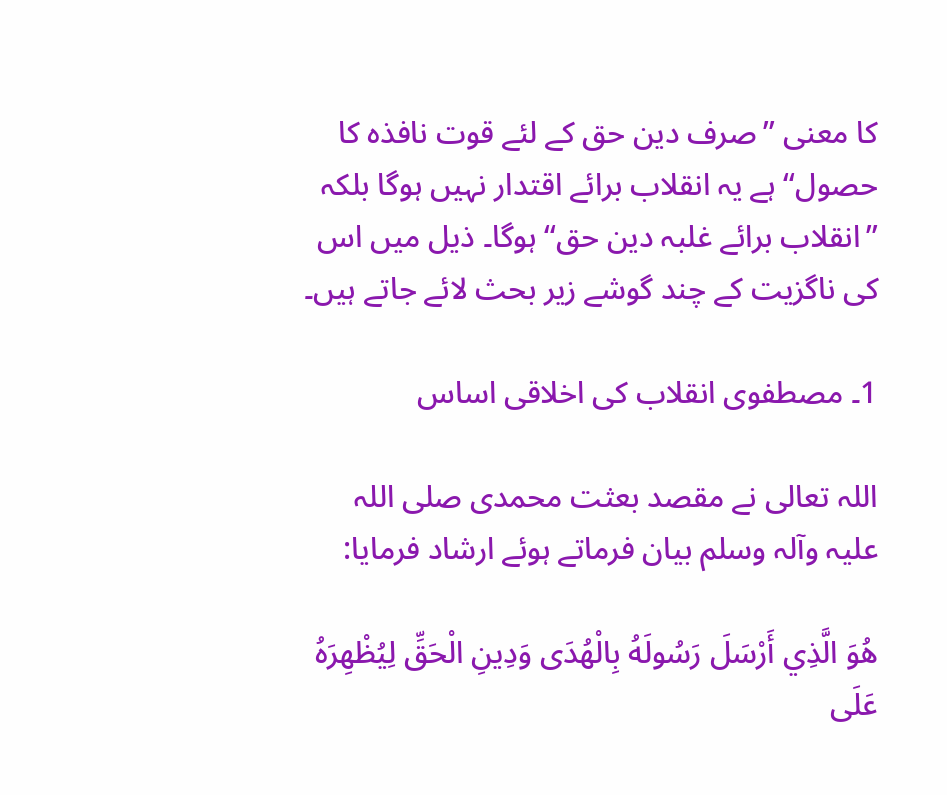کا معنی ’’صرف دین حق کے لئے قوت نافذہ کا حصول‘‘ ہے یہ انقلاب برائے اقتدار نہیں ہوگا بلکہ ’’انقلاب برائے غلبہ دین حق‘‘ ہوگا۔ ذیل میں اس کی ناگزیت کے چند گوشے زیر بحث لائے جاتے ہیں۔

1۔ مصطفوی انقلاب کی اخلاقی اساس

اللہ تعالی نے مقصد بعثت محمدی صلی اللہ علیہ وآلہ وسلم بیان فرماتے ہوئے ارشاد فرمایا:

هُوَ الَّذِي أَرْسَلَ رَسُولَهُ بِالْهُدَى وَدِينِ الْحَقِّ لِيُظْهِرَهُ عَلَى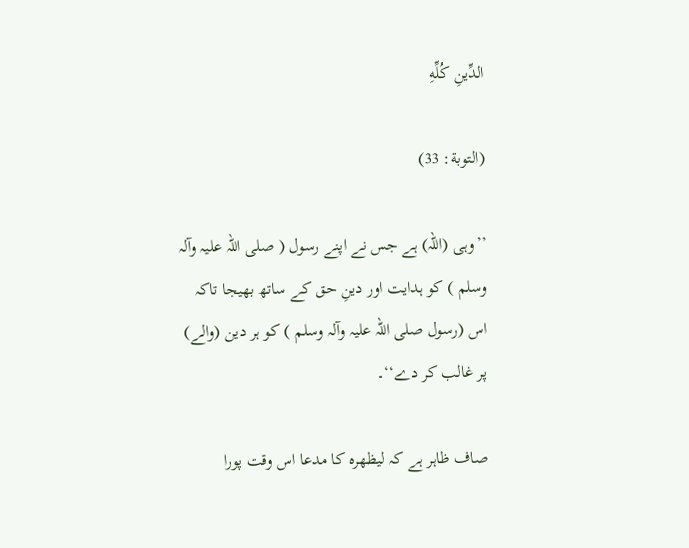الدِّينِ كُلِّهِ

(التوبة: 33)

’’وہی (اللہ) ہے جس نے اپنے رسول ( صلی اللہ علیہ وآلہ وسلم ) کو ہدایت اور دینِ حق کے ساتھ بھیجا تاکہ اس (رسول صلی اللہ علیہ وآلہ وسلم ) کو ہر دین (والے) پر غالب کر دے‘‘۔

صاف ظاہر ہے کہ لیظھرہ کا مدعا اس وقت پورا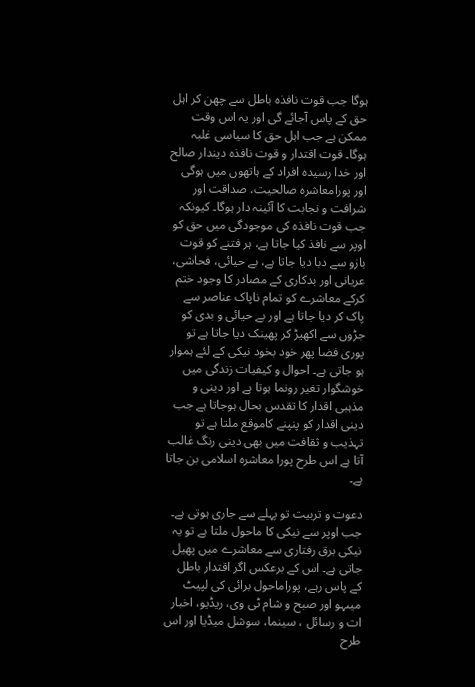ہوگا جب قوت نافذہ باطل سے چھن کر اہل حق کے پاس آجائے گی اور یہ اس وقت ممکن ہے جب اہل حق کا سیاسی غلبہ ہوگا۔ قوت اقتدار و قوت نافذہ دیندار صالح اور خدا رسیدہ افراد کے ہاتھوں میں ہوگی اور پورامعاشرہ صالحیت، صداقت اور شرافت و نجابت کا آئینہ دار ہوگا۔ کیونکہ جب قوت نافذہ کی موجودگی میں حق کو اوپر سے نافذ کیا جاتا ہے، ہر فتنے کو قوت بازو سے دبا دیا جاتا ہے، بے حیائی، فحاشی، عریانی اور بدکاری کے مصادر کا وجود ختم کرکے معاشرے کو تمام ناپاک عناصر سے پاک کر دیا جاتا ہے اور بے حیائی و بدی کو جڑوں سے اکھیڑ کر پھینک دیا جاتا ہے تو پوری فضا پھر خود بخود نیکی کے لئے ہموار ہو جاتی ہے۔ احوال و کیفیات زندگی میں خوشگوار تغیر رونما ہوتا ہے اور دینی و مذہبی اقدار کا تقدس بحال ہوجاتا ہے جب دینی اقدار کو پنپنے کاموقع ملتا ہے تو تہذیب و ثقافت میں بھی دینی رنگ غالب آتا ہے اس طرح پورا معاشرہ اسلامی بن جاتا ہے۔

دعوت و تربیت تو پہلے سے جاری ہوتی ہے۔ جب اوپر سے نیکی کا ماحول ملتا ہے تو یہ نیکی برق رفتاری سے معاشرے میں پھیل جاتی ہے۔ اس کے برعکس اگر اقتدار باطل کے پاس رہے، پوراماحول برائی کی لپیٹ میںہو اور صبح و شام ٹی وی، ریڈیو، اخبار ات و رسائل ، سینما، سوشل میڈیا اور اس طرح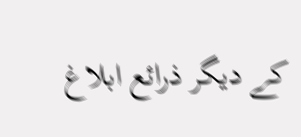کے دیگر ذرائع ابلاغ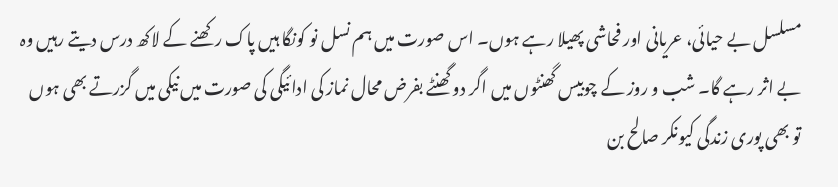مسلسل بے حیائی، عریانی اور فحاشی پھیلا رہے ہوں۔ اس صورت میں ہم نسل نو کونگا ہیں پاک رکھنے کے لاکھ درس دیتے رہیں وہ بے اثر رہے گا۔ شب و روز کے چوبیس گھنٹوں میں اگر دو گھنٹے بفرض محال نماز کی ادائیگی کی صورت میں نیکی میں گزرتے بھی ہوں تو بھی پوری زندگی کیونکر صالح بن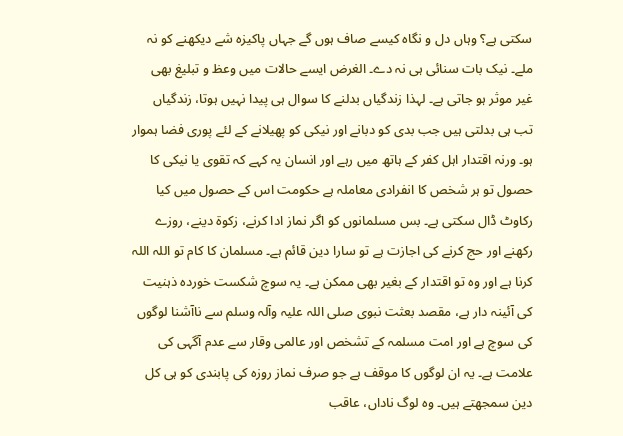سکتی ہے؟ وہاں دل و نگاہ کیسے صاف ہوں گے جہاں پاکیزہ شے دیکھنے کو نہ ملے۔ نیک بات سنائی ہی نہ دے۔ الغرض ایسے حالات میں وعظ و تبلیغ بھی غیر موثر ہو جاتی ہے۔ لہذا زندگیاں بدلنے کا سوال ہی پیدا نہیں ہوتا، زندگیاں تب ہی بدلتی ہیں جب بدی کو دبانے اور نیکی کو پھیلانے کے لئے پوری فضا ہموار ہو۔ ورنہ اقتدار اہل کفر کے ہاتھ میں رہے اور انسان یہ کہے کہ تقوی یا نیکی کا حصول تو ہر شخص کا انفرادی معاملہ ہے حکومت اس کے حصول میں کیا رکاوٹ ڈال سکتی ہے۔ بس مسلمانوں کو اگر نماز ادا کرنے، زکوۃ دینے، روزے رکھنے اور حج کرنے کی اجازت ہے تو سارا دین قائم ہے۔ مسلمان کا کام تو اللہ اللہ کرنا ہے اور وہ تو اقتدار کے بغیر بھی ممکن ہے۔ یہ سوچ شکست خوردہ ذہنیت کی آئینہ دار ہے، مقصد بعثت نبوی صلی اللہ علیہ وآلہ وسلم سے ناآشنا لوگوں کی سوچ ہے اور امت مسلمہ کے تشخص اور عالمی وقار سے عدم آگہی کی علامت ہے۔ یہ ان لوگوں کا موقف ہے جو صرف نماز روزہ کی پابندی کو ہی کل دین سمجھتے ہیں۔ وہ لوگ ناداں، عاقب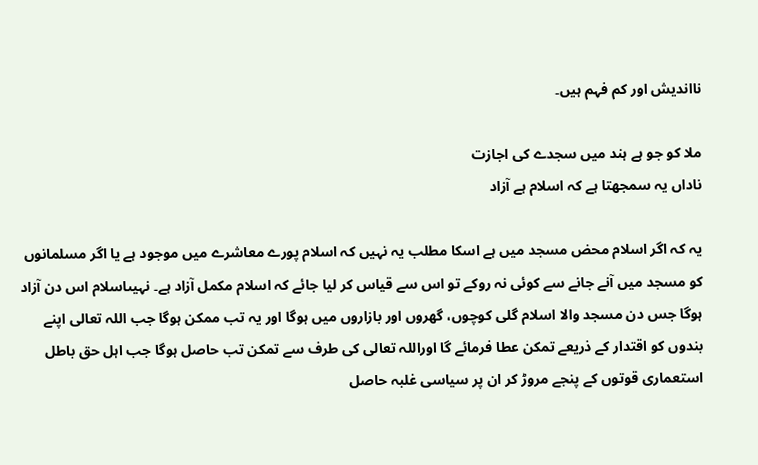نااندیش اور کم فہم ہیں۔

ملا کو جو ہے ہند میں سجدے کی اجازت
ناداں یہ سمجھتا ہے کہ اسلام ہے آزاد

یہ کہ اگر اسلام محض مسجد میں ہے اسکا مطلب یہ نہیں کہ اسلام پورے معاشرے میں موجود ہے یا اگر مسلمانوں کو مسجد میں آنے جانے سے کوئی نہ روکے تو اس سے قیاس کر لیا جائے کہ اسلام مکمل آزاد ہے۔ نہیںاسلام اس دن آزاد ہوگا جس دن مسجد والا اسلام گلی کوچوں، گھروں اور بازاروں میں ہوگا اور یہ تب ممکن ہوگا جب اللہ تعالی اپنے بندوں کو اقتدار کے ذریعے تمکن عطا فرمائے گا اوراللہ تعالی کی طرف سے تمکن تب حاصل ہوگا جب اہل حق باطل استعماری قوتوں کے پنجے مروڑ کر ان پر سیاسی غلبہ حاصل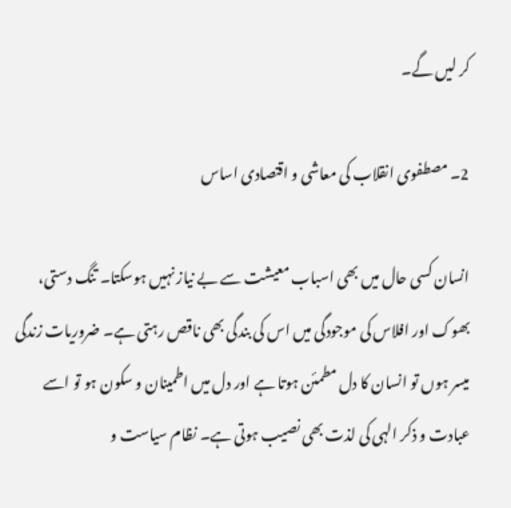کر لیں گے۔

2۔ مصطفوی انقلاب کی معاشی و اقتصادی اساس

انسان کسی حال میں بھی اسباب معیشت سے بے نیاز نہیں ہوسکتا۔ تنگ دستی، بھوک اور افلاس کی موجودگی میں اس کی بندگی بھی ناقص رہتی ہے۔ ضروریات زندگی میسر ہوں تو انسان کا دل مطمئن ہوتا ہے اور دل میں اطمینان و سکون ہو تو اسے عبادت و ذکر الہی کی لذت بھی نصیب ہوتی ہے۔ نظام سیاست و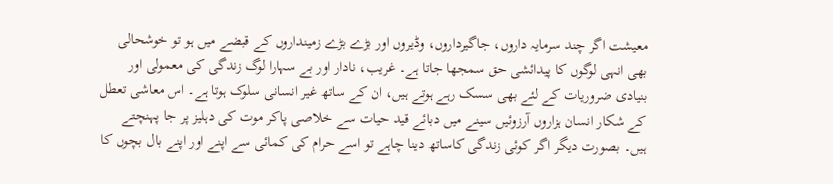معیشت اگر چند سرمایہ داروں، جاگیرداروں، وڈیروں اور بڑے بڑے زمینداروں کے قبضے میں ہو تو خوشحالی بھی انہی لوگوں کا پیدائشی حق سمجھا جاتا ہے۔ غریب، نادار اور بے سہارا لوگ زندگی کی معمولی اور بنیادی ضروریات کے لئے بھی سسک رہے ہوتے ہیں، ان کے ساتھ غیر انسانی سلوک ہوتا ہے۔ اس معاشی تعطل کے شکار انسان ہزاروں آرزوئیں سینے میں دبائے قید حیات سے خلاصی پاکر موت کی دہلیز پر جا پہنچتے ہیں۔ بصورت دیگر اگر کوئی زندگی کاساتھ دینا چاہے تو اسے حرام کی کمائی سے اپنے اور اپنے بال بچوں کا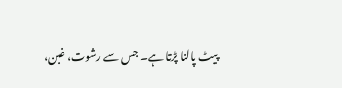پیٹ پالنا پڑتا ہے۔ جس سے رشوت، غبن،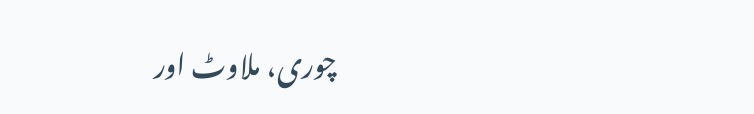چوری، ملاوٹ اور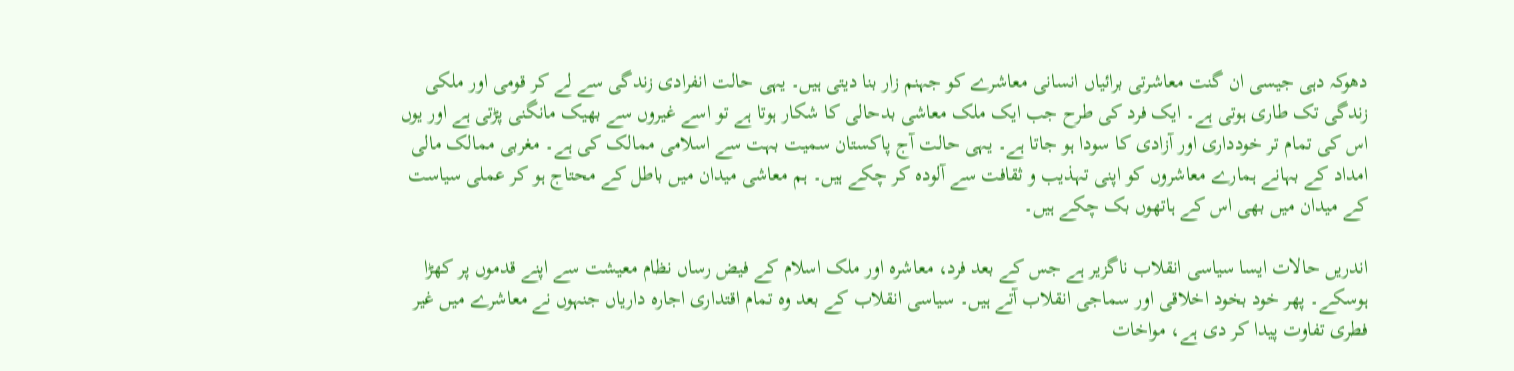دھوکہ دہی جیسی ان گنت معاشرتی برائیاں انسانی معاشرے کو جہنم زار بنا دیتی ہیں۔ یہی حالت انفرادی زندگی سے لے کر قومی اور ملکی زندگی تک طاری ہوتی ہے۔ ایک فرد کی طرح جب ایک ملک معاشی بدحالی کا شکار ہوتا ہے تو اسے غیروں سے بھیک مانگنی پڑتی ہے اور یوں اس کی تمام تر خودداری اور آزادی کا سودا ہو جاتا ہے۔ یہی حالت آج پاکستان سمیت بہت سے اسلامی ممالک کی ہے۔ مغربی ممالک مالی امداد کے بہانے ہمارے معاشروں کو اپنی تہذیب و ثقافت سے آلودہ کر چکے ہیں۔ ہم معاشی میدان میں باطل کے محتاج ہو کر عملی سیاست کے میدان میں بھی اس کے ہاتھوں بک چکے ہیں۔

اندریں حالات ایسا سیاسی انقلاب ناگزیر ہے جس کے بعد فرد، معاشرہ اور ملک اسلام کے فیض رساں نظام معیشت سے اپنے قدموں پر کھڑا ہوسکے۔ پھر خود بخود اخلاقی اور سماجی انقلاب آتے ہیں۔ سیاسی انقلاب کے بعد وہ تمام اقتداری اجارہ داریاں جنہوں نے معاشرے میں غیر فطری تفاوت پیدا کر دی ہے، مواخات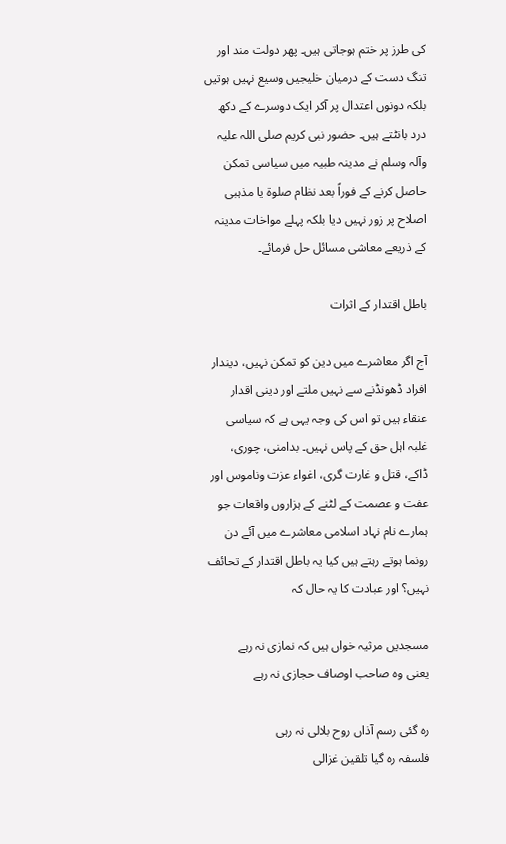کی طرز پر ختم ہوجاتی ہیں۔ پھر دولت مند اور تنگ دست کے درمیان خلیجیں وسیع نہیں ہوتیں بلکہ دونوں اعتدال پر آکر ایک دوسرے کے دکھ درد بانٹتے ہیں۔ حضور نبی کریم صلی اللہ علیہ وآلہ وسلم نے مدینہ طبیہ میں سیاسی تمکن حاصل کرنے کے فوراً بعد نظام صلوۃ یا مذہبی اصلاح پر زور نہیں دیا بلکہ پہلے مواخات مدینہ کے ذریعے معاشی مسائل حل فرمائے۔

باطل اقتدار کے اثرات

آج اگر معاشرے میں دین کو تمکن نہیں، دیندار افراد ڈھونڈنے سے نہیں ملتے اور دینی اقدار عنقاء ہیں تو اس کی وجہ یہی ہے کہ سیاسی غلبہ اہل حق کے پاس نہیں۔ بدامنی، چوری، ڈاکے، قتل و غارت گری، اغواء عزت وناموس اور عفت و عصمت کے لٹنے کے ہزاروں واقعات جو ہمارے نام نہاد اسلامی معاشرے میں آئے دن رونما ہوتے رہتے ہیں کیا یہ باطل اقتدار کے تحائف نہیں؟ اور عبادت کا یہ حال کہ

مسجدیں مرثیہ خواں ہیں کہ نمازی نہ رہے
یعنی وہ صاحب اوصاف حجازی نہ رہے

رہ گئی رسم آذاں روح بلالی نہ رہی
فلسفہ رہ گیا تلقین غزالی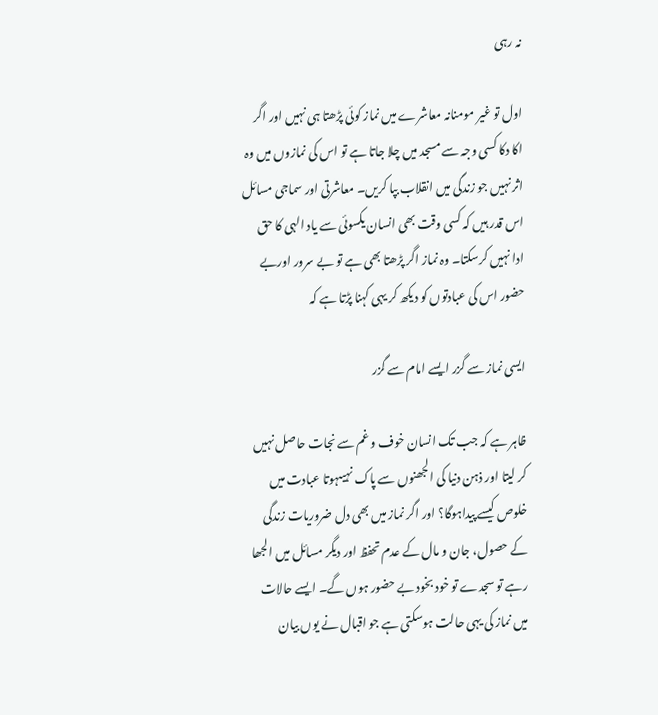نہ رہی

اول تو غیر مومنانہ معاشرے میں نماز کوئی پڑھتا ہی نہیں اور اگر اکا دکا کسی وجہ سے مسجد میں چلا جاتا ہے تو اس کی نمازوں میں وہ اثر نہیں جو زندگی میں انقلاب بپا کریں۔ معاشرتی اور سماجی مسائل اس قدر ہیں کہ کسی وقت بھی انسان یکسوئی سے یاد الہی کا حق ادا نہیں کرسکتا۔ وہ نماز اگر پڑھتا بھی ہے تو بے سرور اوربے حضور اس کی عبادتوں کو دیکھ کر یہی کہنا پڑتا ہے کہ

ایسی نماز سے گزر ایسے امام سے گزر

ظاہر ہے کہ جب تک انسان خوف و غم سے نجات حاصل نہیں کر لیتا اور ذہن دنیا کی الجھنوں سے پاک نہیںہوتا عبادت میں خلوص کیسے پیداہوگا؟ اور اگر نماز میں بھی دل ضروریات زندگی کے حصول، جان و مال کے عدم تحفظ اور دیگر مسائل میں الجھا رہے تو سجدے تو خود بخود بے حضور ہوں گے۔ ایسے حالات میں نماز کی یہی حالت ہوسکتی ہے جو اقبال نے یوں بیان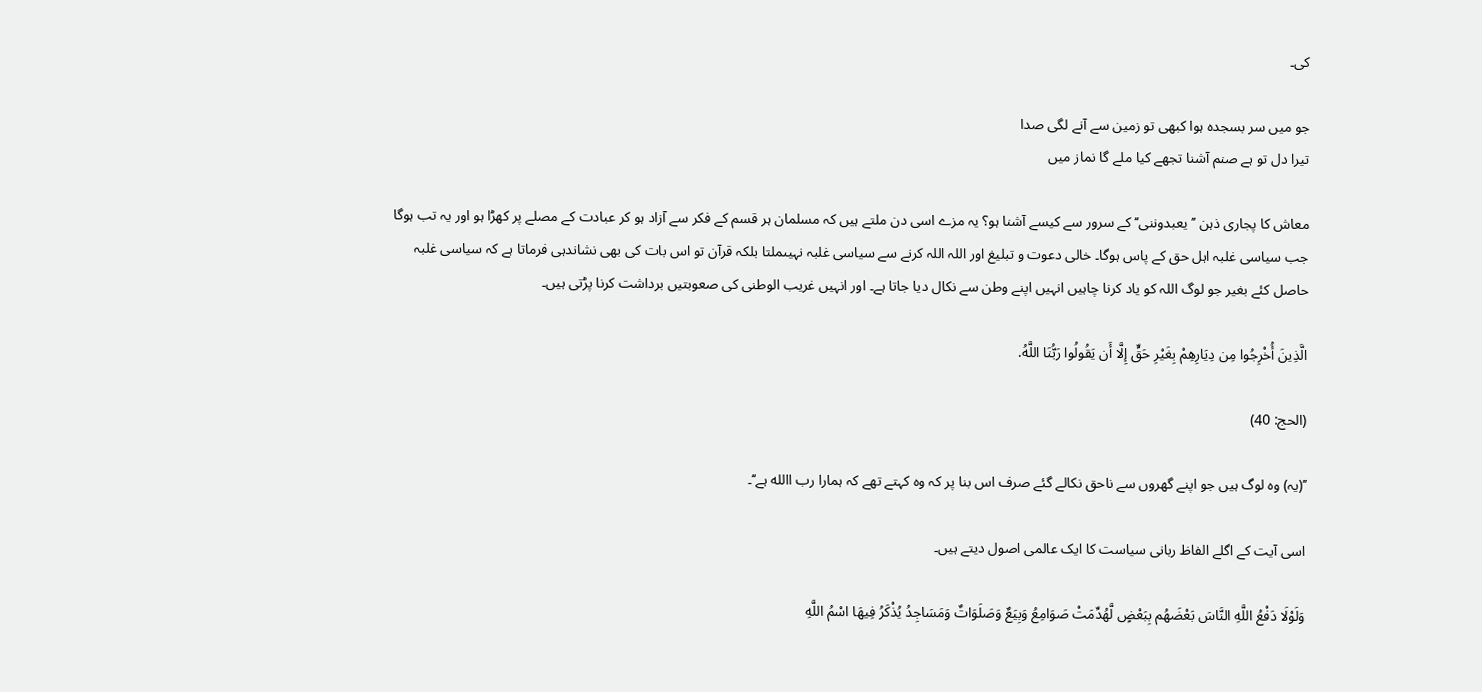کی۔

جو میں سر بسجدہ ہوا کبھی تو زمین سے آنے لگی صدا
تیرا دل تو ہے صنم آشنا تجھے کیا ملے گا نماز میں

معاش کا پجاری ذہن ’’يعبدوننی‘‘ کے سرور سے کیسے آشنا ہو؟ یہ مزے اسی دن ملتے ہیں کہ مسلمان ہر قسم کے فکر سے آزاد ہو کر عبادت کے مصلے پر کھڑا ہو اور یہ تب ہوگا جب سیاسی غلبہ اہل حق کے پاس ہوگا۔ خالی دعوت و تبلیغ اور اللہ اللہ کرنے سے سیاسی غلبہ نہیںملتا بلکہ قرآن تو اس بات کی بھی نشاندہی فرماتا ہے کہ سیاسی غلبہ حاصل کئے بغیر جو لوگ اللہ کو یاد کرنا چاہیں انہیں اپنے وطن سے نکال دیا جاتا ہے۔ اور انہیں غریب الوطنی کی صعوبتیں برداشت کرنا پڑتی ہیں۔

الَّذِينَ أُخْرِجُوا مِن دِيَارِهِمْ بِغَيْرِ حَقٍّ إِلَّا أَن يَقُولُوا رَبُّنَا اللَّهُ.

(الحج: 40)

’’(یہ) وہ لوگ ہیں جو اپنے گھروں سے ناحق نکالے گئے صرف اس بنا پر کہ وہ کہتے تھے کہ ہمارا رب االله ہے‘‘۔

اسی آیت کے اگلے الفاظ ربانی سیاست کا ایک عالمی اصول دیتے ہیں۔

وَلَوْلَا دَفْعُ اللَّهِ النَّاسَ بَعْضَهُم بِبَعْضٍ لَّهُدِّمَتْ صَوَامِعُ وَبِيَعٌ وَصَلَوَاتٌ وَمَسَاجِدُ يُذْكَرُ فِيهَا اسْمُ اللَّهِ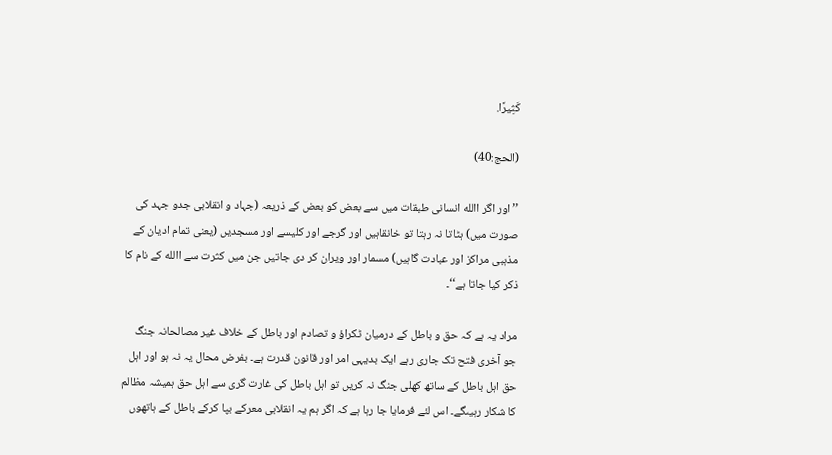كَثِيرًا.

(الحج:40)

’’اور اگر االله انسانی طبقات میں سے بعض کو بعض کے ذریعہ (جہاد و انقلابی جدو جہد کی صورت میں) ہٹاتا نہ رہتا تو خانقاہیں اور گرجے اور کلیسے اور مسجدیں (یعنی تمام ادیان کے مذہبی مراکز اور عبادت گاہیں) مسمار اور ویران کر دی جاتیں جن میں کثرت سے االله کے نام کا ذکر کیا جاتا ہے‘‘۔

مراد یہ ہے کہ حق و باطل کے درمیان ٹکراؤ و تصادم اور باطل کے خلاف غیر مصالحانہ جنگ جو آخری فتح تک جاری رہے ایک بدیہی امر اور قانون قدرت ہے۔ بفرض محال یہ نہ ہو اور اہل حق اہل باطل کے ساتھ کھلی جنگ نہ کریں تو اہل باطل کی غارت گری سے اہل حق ہمیشہ مظالم کا شکار رہیںگے۔ اس لئے فرمایا جا رہا ہے کہ اگر ہم یہ انقلابی معرکے بپا کرکے باطل کے ہاتھوں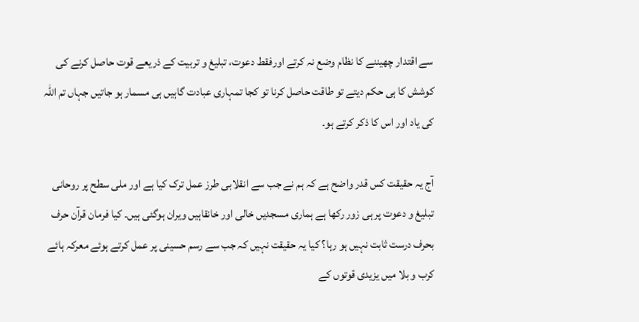سے اقتدار چھیننے کا نظام وضع نہ کرتے اورفقط دعوت، تبلیغ و تربیت کے ذریعے قوت حاصل کرنے کی کوشش کا ہی حکم دیتے تو طاقت حاصل کرنا تو کجا تمہاری عبادت گاہیں ہی مسمار ہو جاتیں جہاں تم اللہ کی یاد اور اس کا ذکر کرتے ہو۔

آج یہ حقیقت کس قدر واضح ہے کہ ہم نے جب سے انقلابی طرز عمل ترک کیا ہے اور ملی سطح پر روحانی تبلیغ و دعوت پر ہی زور رکھا ہے ہماری مسجدیں خالی اور خانقاہیں ویران ہوگئی ہیں۔ کیا فرمان قرآن حرف بحرف درست ثابت نہیں ہو رہا؟ کیا یہ حقیقت نہیں کہ جب سے رسم حسینی پر عمل کرتے ہوئے معرکہ ہائے کرب و بلا میں یزیدی قوتوں کے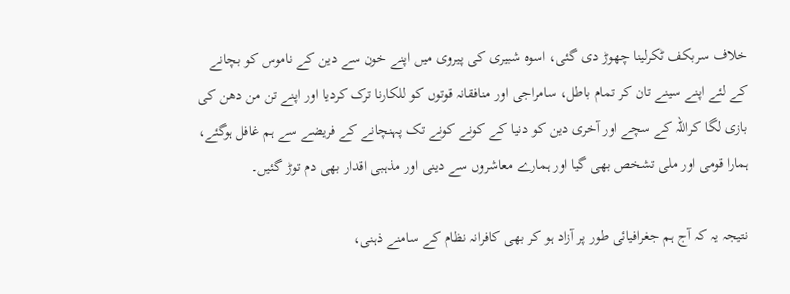خلاف سربکف ٹکرلینا چھوڑ دی گئی، اسوہ شبیری کی پیروی میں اپنے خون سے دین کے ناموس کو بچانے کے لئے اپنے سینے تان کر تمام باطل، سامراجی اور منافقانہ قوتوں کو للکارنا ترک کردیا اور اپنے تن من دھن کی بازی لگا کراللہ کے سچے اور آخری دین کو دنیا کے کونے کونے تک پہنچانے کے فریضے سے ہم غافل ہوگئے، ہمارا قومی اور ملی تشخص بھی گیا اور ہمارے معاشروں سے دینی اور مذہبی اقدار بھی دم توڑ گئیں۔

نتیجہ یہ کہ آج ہم جغرافیائی طور پر آزاد ہو کر بھی کافرانہ نظام کے سامنے ذہنی،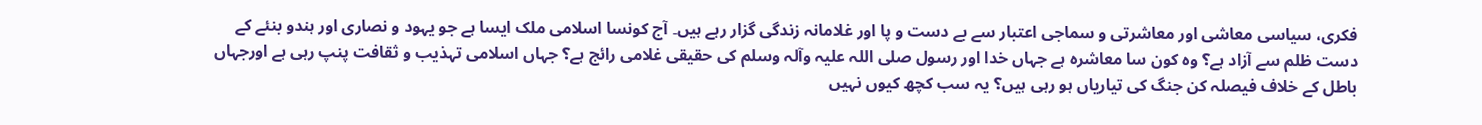فکری، سیاسی معاشی اور معاشرتی و سماجی اعتبار سے بے دست و پا اور غلامانہ زندگی گزار رہے ہیں۔ آج کونسا اسلامی ملک ایسا ہے جو یہود و نصاری اور ہندو بنئے کے دست ظلم سے آزاد ہے؟ وہ کون سا معاشرہ ہے جہاں خدا اور رسول صلی اللہ علیہ وآلہ وسلم کی حقیقی غلامی رائج ہے؟ جہاں اسلامی تہذیب و ثقافت پنپ رہی ہے اورجہاں باطل کے خلاف فیصلہ کن جنگ کی تیاریاں ہو رہی ہیں؟ یہ سب کچھ کیوں نہیں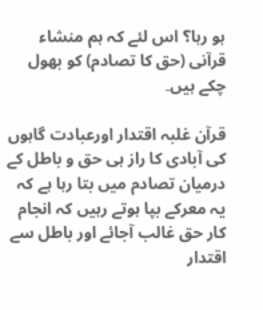ہو رہا؟ اس لئے کہ ہم منشاء قرآنی (حق کا تصادم) کو بھول چکے ہیں۔

قرآن غلبہ اقتدار اورعبادت گاہوں کی آبادی کا راز ہی حق و باطل کے درمیان تصادم میں بتا رہا ہے کہ یہ معرکے بپا ہوتے رہیں کہ انجام کار حق غالب آجائے اور باطل سے اقتدار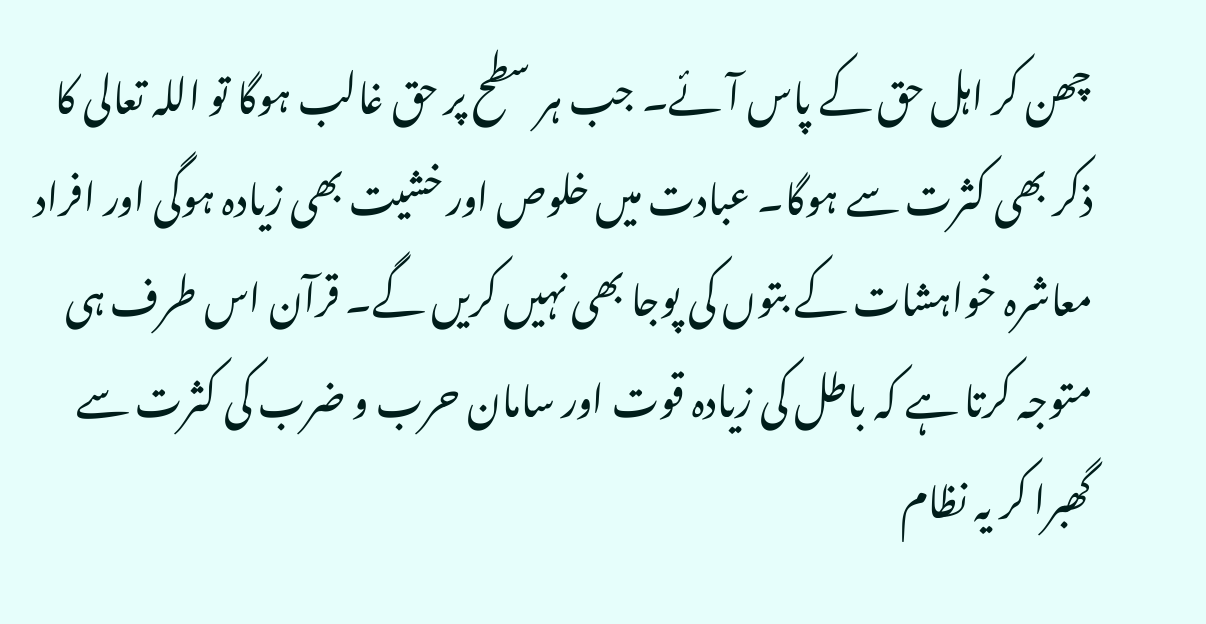چھن کر اہل حق کے پاس آئے۔ جب ہر سطح پر حق غالب ہوگا تو اللہ تعالی کا ذکر بھی کثرت سے ہوگا۔ عبادت میں خلوص اور خشیت بھی زیادہ ہوگی اور افراد معاشرہ خواہشات کے بتوں کی پوجا بھی نہیں کریں گے۔ قرآن اس طرف ہی متوجہ کرتا ہے کہ باطل کی زیادہ قوت اور سامان حرب و ضرب کی کثرت سے گھبرا کر یہ نظام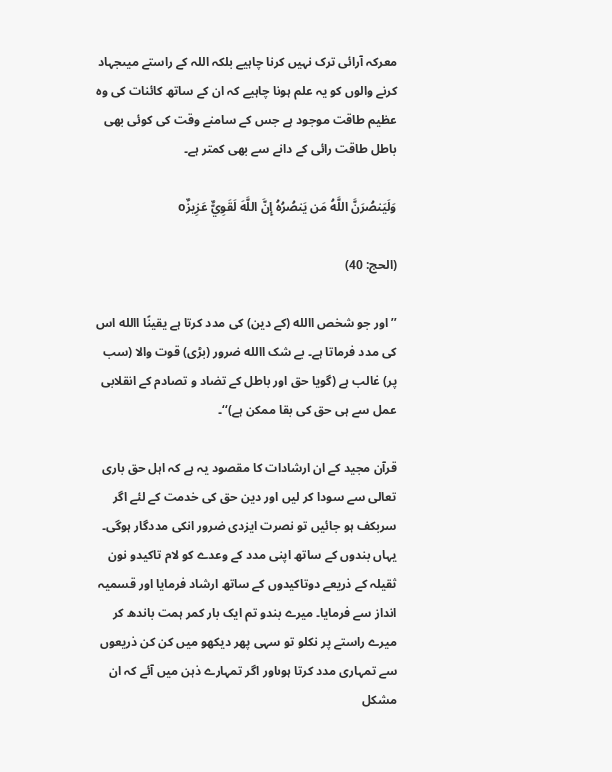معرکہ آرائی ترک نہیں کرنا چاہیے بلکہ اللہ کے راستے میںجہاد کرنے والوں کو یہ علم ہونا چاہیے کہ ان کے ساتھ کائنات کی وہ عظیم طاقت موجود ہے جس کے سامنے وقت کی کوئی بھی باطل طاقت رائی کے دانے سے بھی کمتر ہے۔

وَلَيَنصُرَنَّ اللَّهُ مَن يَنصُرُهُ إِنَّ اللَّهَ لَقَوِيٌّ عَزِيزٌo

(الحج: 40)

’’اور جو شخص االله (کے دین) کی مدد کرتا ہے یقینًا االله اس کی مدد فرماتا ہے۔ بے شک االله ضرور (بڑی) قوت والا (سب پر) غالب ہے (گویا حق اور باطل کے تضاد و تصادم کے انقلابی عمل سے ہی حق کی بقا ممکن ہے)‘‘۔

قرآن مجید کے ان ارشادات کا مقصود یہ ہے کہ اہل حق باری تعالی سے سودا کر لیں اور دین حق کی خدمت کے لئے اگر سربکف ہو جائیں تو نصرت ایزدی ضرور انکی مددگار ہوگی۔ یہاں بندوں کے ساتھ اپنی مدد کے وعدے کو لام تاکیدو نون ثقیلہ کے ذریعے دوتاکیدوں کے ساتھ ارشاد فرمایا اور قسمیہ انداز سے فرمایا۔ میرے بندو تم ایک بار کمر ہمت باندھ کر میرے راستے پر نکلو تو سہی پھر دیکھو میں کن کن ذریعوں سے تمہاری مدد کرتا ہوںاور اگر تمہارے ذہن میں آئے کہ ان مشکل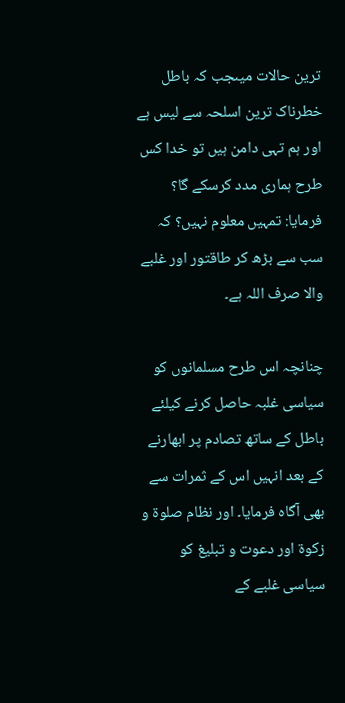ترین حالات میںجب کہ باطل خطرناک ترین اسلحہ سے لیس ہے اور ہم تہی دامن ہیں تو خدا کس طرح ہماری مدد کرسکے گا؟ فرمایا: تمہیں معلوم نہیں؟ کہ سب سے بڑھ کر طاقتور اور غلبے والا صرف اللہ ہے۔

چنانچہ اس طرح مسلمانوں کو سیاسی غلبہ حاصل کرنے کیلئے باطل کے ساتھ تصادم پر ابھارنے کے بعد انہیں اس کے ثمرات سے بھی آگاہ فرمایا۔ اور نظام صلوۃ و زکوۃ اور دعوت و تبلیغ کو سیاسی غلبے کے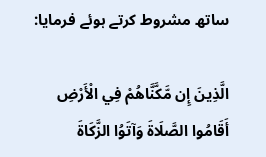ساتھ مشروط کرتے ہوئے فرمایا:

الَّذِينَ إِن مَّكَّنَّاهُمْ فِي الْأَرْضِ أَقَامُوا الصَّلَاةَ وَآتَوُا الزَّكَاةَ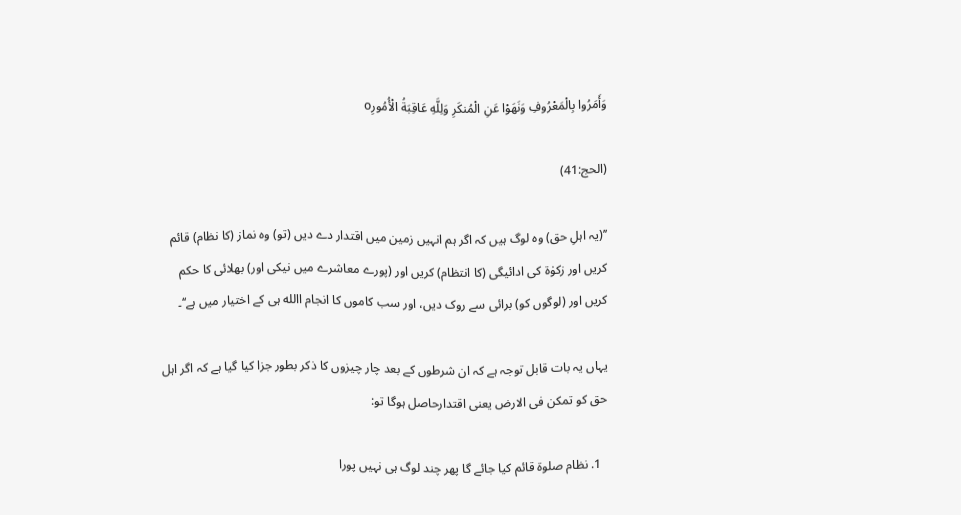وَأَمَرُوا بِالْمَعْرُوفِ وَنَهَوْا عَنِ الْمُنكَرِ وَلِلَّهِ عَاقِبَةُ الْأُمُورِo

(الحج:41)

’’(یہ اہلِ حق) وہ لوگ ہیں کہ اگر ہم انہیں زمین میں اقتدار دے دیں (تو) وہ نماز (کا نظام) قائم کریں اور زکوٰۃ کی ادائیگی (کا انتظام) کریں اور (پورے معاشرے میں نیکی اور) بھلائی کا حکم کریں اور (لوگوں کو) برائی سے روک دیں، اور سب کاموں کا انجام االله ہی کے اختیار میں ہے‘‘۔

یہاں یہ بات قابل توجہ ہے کہ ان شرطوں کے بعد چار چیزوں کا ذکر بطور جزا کیا گیا ہے کہ اگر اہل حق کو تمکن فی الارض یعنی اقتدارحاصل ہوگا تو:

  1. نظام صلوۃ قائم کیا جائے گا پھر چند لوگ ہی نہیں پورا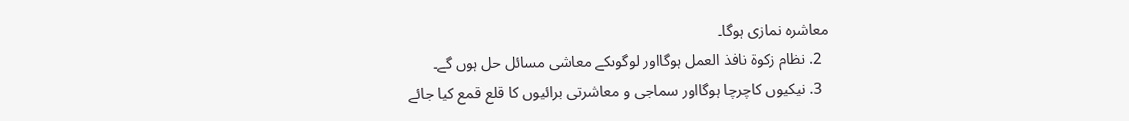معاشرہ نمازی ہوگا۔
  2. نظام زکوۃ نافذ العمل ہوگااور لوگوںکے معاشی مسائل حل ہوں گے۔
  3. نیکیوں کاچرچا ہوگااور سماجی و معاشرتی برائیوں کا قلع قمع کیا جائے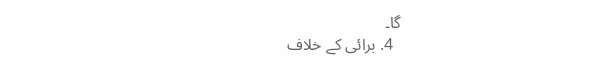گا۔
  4. برائی کے خلاف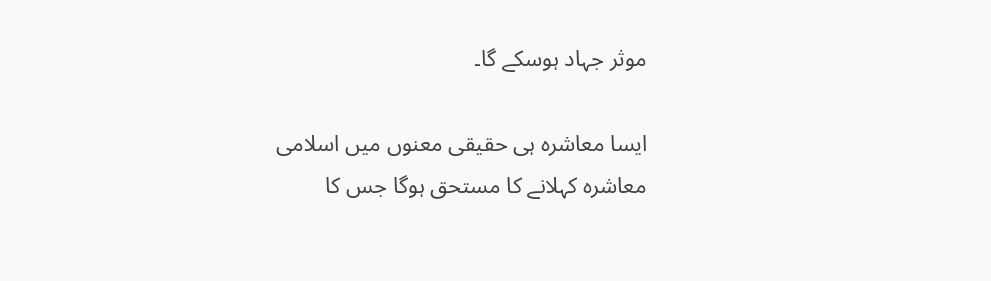موثر جہاد ہوسکے گا۔

ایسا معاشرہ ہی حقیقی معنوں میں اسلامی معاشرہ کہلانے کا مستحق ہوگا جس کا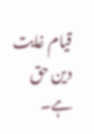قیام غایت دین حق ہے۔